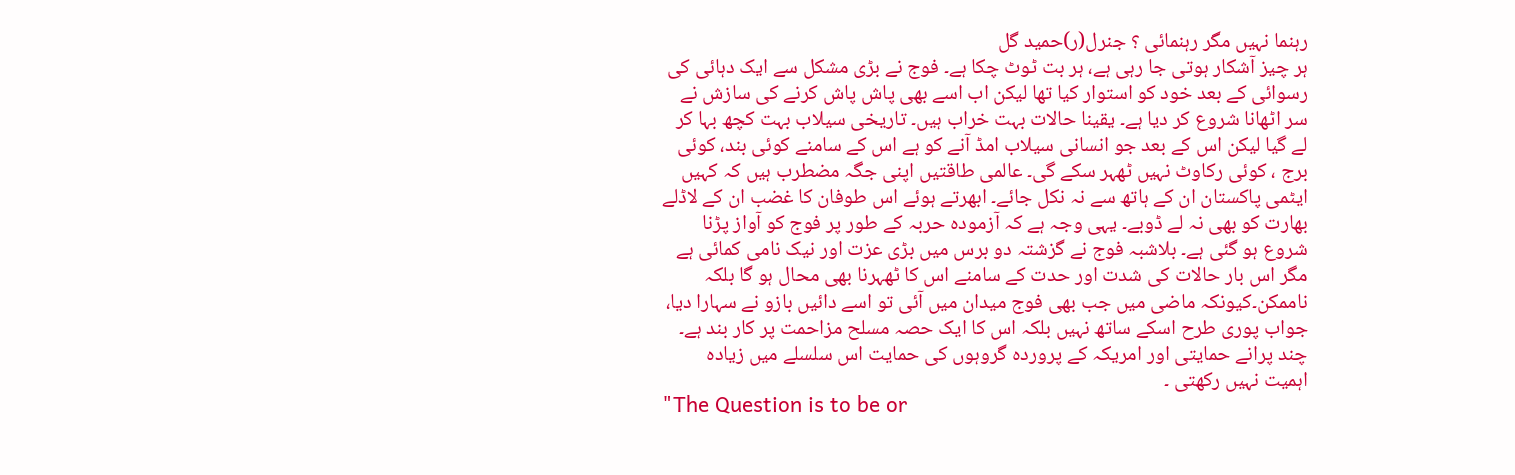رہنما نہیں مگر رہنمائی ؟ جنرل(ر)حمید گل
ہر چیز آشکار ہوتی جا رہی ہے، ہر بت ٹوٹ چکا ہے۔ فوج نے بڑی مشکل سے ایک دہائی کی رسوائی کے بعد خود کو استوار کیا تھا لیکن اب اسے بھی پاش پاش کرنے کی سازش نے سر اٹھانا شروع کر دیا ہے۔ یقینا حالات بہت خراب ہیں۔ تاریخی سیلاب بہت کچھ بہا کر لے گیا لیکن اس کے بعد جو انسانی سیلاب امڈ آنے کو ہے اس کے سامنے کوئی بند، کوئی برج ، کوئی رکاوٹ نہیں ٹھہر سکے گی۔ عالمی طاقتیں اپنی جگہ مضطرب ہیں کہ کہیں ایٹمی پاکستان ان کے ہاتھ سے نہ نکل جائے۔ ابھرتے ہوئے اس طوفان کا غضب ان کے لاڈلے بھارت کو بھی نہ لے ڈوبے۔ یہی وجہ ہے کہ آزمودہ حربہ کے طور پر فوج کو آواز پڑنا شروع ہو گئی ہے۔ بلاشبہ فوج نے گزشتہ دو برس میں بڑی عزت اور نیک نامی کمائی ہے مگر اس بار حالات کی شدت اور حدت کے سامنے اس کا ٹھہرنا بھی محال ہو گا بلکہ ناممکن۔کیونکہ ماضی میں جب بھی فوج میدان میں آئی تو اسے دائیں بازو نے سہارا دیا، جواب پوری طرح اسکے ساتھ نہیں بلکہ اس کا ایک حصہ مسلح مزاحمت پر کار بند ہے۔ چند پرانے حمایتی اور امریکہ کے پروردہ گروہوں کی حمایت اس سلسلے میں زیادہ اہمیت نہیں رکھتی ۔
"The Question is to be or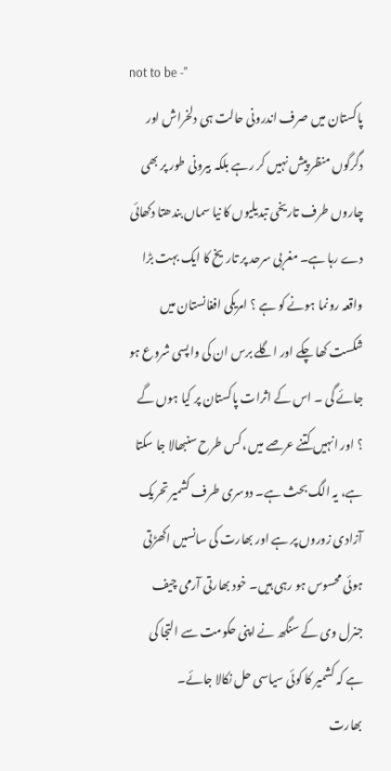not to be -"
پاکستان میں صرف اندرونی حالت ہی دلخراش اور دگرگوں منظر پیش نہیں کر رہے بلکہ بیرونی طور پر بھی چاروں طرف تاریخی تبدیلیوں کا نیا سماں بندھتا دکھائی دے رہا ہے۔ مغربی سرحد پر تاریخ کا ایک بہت بڑا واقعہ رونما ہونے کو ہے ؟ امریکی افغانستان میں شکست کھا چکے اور اگلے برس ان کی واپسی شروع ہو جائے گی ۔ اس کے اثرات پاکستان پر کیا ہوں گے ؟ اور انہیں کتنے عرصے میں ،کس طرح سنبھالا جا سکتا ہے، یہ الگ بحث ہے۔ دوسری طرف کشمیر تحریک آزادی زوروں پر ہے اور بھارت کی سانسیں اکھڑتی ہوئی محسوس ہو رہی ہیں۔ خود بھارتی آرمی چیف جنرل وی کے سنگھ نے اپنی حکومت سے التجا کی ہے کہ کشمیر کا کوئی سیاسی حل نکالا جائے۔
بھارت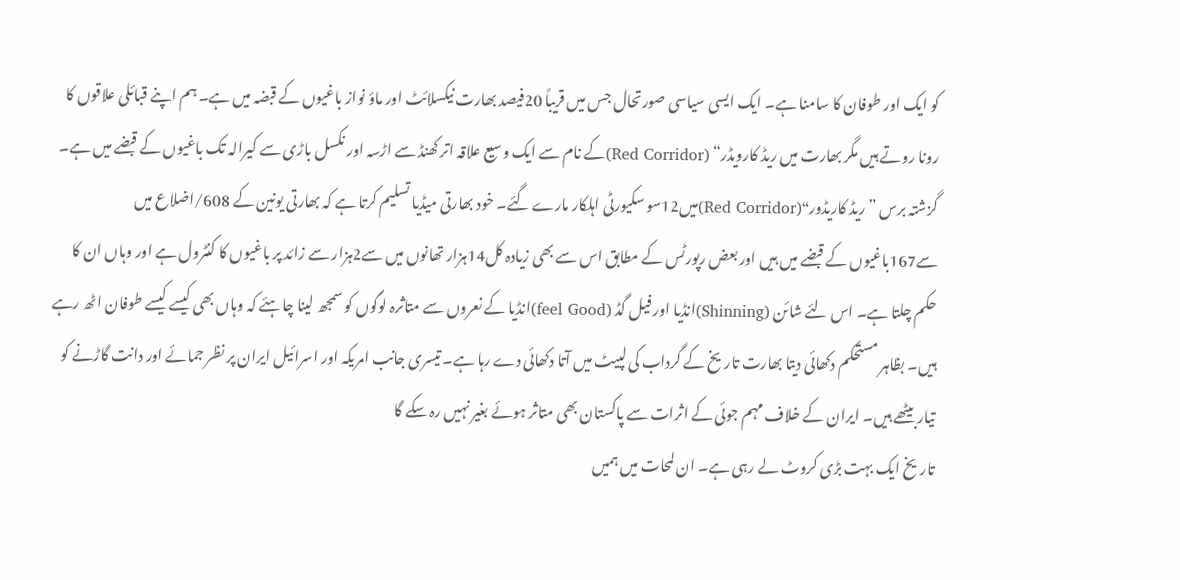کو ایک اور طوفان کا سامنا ہے۔ ایک ایسی سیاسی صورتحال جس میں قریباً 20فیصد بھارت نیکسلائٹ اور ماؤ نواز باغیوں کے قبضہ میں ہے۔ ہم اپنے قبائلی علاقوں کا رونا روتے ہیں مگر بھارت میں ریڈ کارویڈر“ (Red Corridor)کے نام سے ایک وسیع علاقہ اتر کھنڈ سے اڑسہ اور نکسل باڑی سے کیرالہ تک باغیوں کے قبضے میں ہے۔ گزشتہ برس ”ریڈ کاریڈور“(Red Corridor)میں12سو سکیورٹی اہلکار مارے گئے۔ خود بھارتی میڈیا تسلیم کرتا ہے کہ بھارتی یونین کے 608/اضلاع میں سے167باغیوں کے قبضے میں ہیں اور بعض رپورٹس کے مطابق اس سے بھی زیادہ کل14ہزار تھانوں میں سے2ہزار سے زائد پر باغیوں کا کنٹرول ہے اور وہاں ان کا حکم چلتا ہے۔ اس لئے شائن (Shinning)انڈیا اور فیل گڈ (feel Good)انڈیا کے نعروں سے متاثرہ لوگوں کو سمجھ لینا چاہئے کہ وہاں بھی کیسے کیسے طوفان اٹھ رہے ہیں۔ بظاہر مستحکم دکھائی دیتا بھارت تاریخ کے گرداب کی لپیٹ میں آتا دکھائی دے رہا ہے۔ تیسری جانب امریکہ اور اسرائیل ایران پر نظر جمائے اور دانت گاڑنے کو تیار بیٹھے ہیں۔ ایران کے خلاف مہم جوئی کے اثرات سے پاکستان بھی متاثر ہوئے بغیر نہیں رہ سکے گا
تاریخ ایک بہت بڑی کروٹ لے رہی ہے۔ ان لمحات میں ہمیں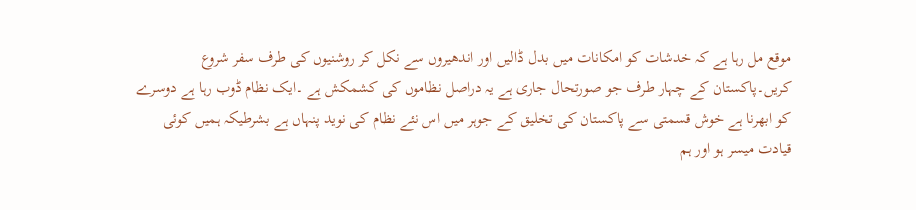موقع مل رہا ہے کہ خدشات کو امکانات میں بدل ڈالیں اور اندھیروں سے نکل کر روشنیوں کی طرف سفر شروع کریں۔پاکستان کے چہار طرف جو صورتحال جاری ہے یہ دراصل نظاموں کی کشمکش ہے ۔ایک نظام ڈوب رہا ہے دوسرے کو ابھرنا ہے خوش قسمتی سے پاکستان کی تخلیق کے جوہر میں اس نئے نظام کی نوید پنہاں ہے بشرطیکہ ہمیں کوئی قیادت میسر ہو اور ہم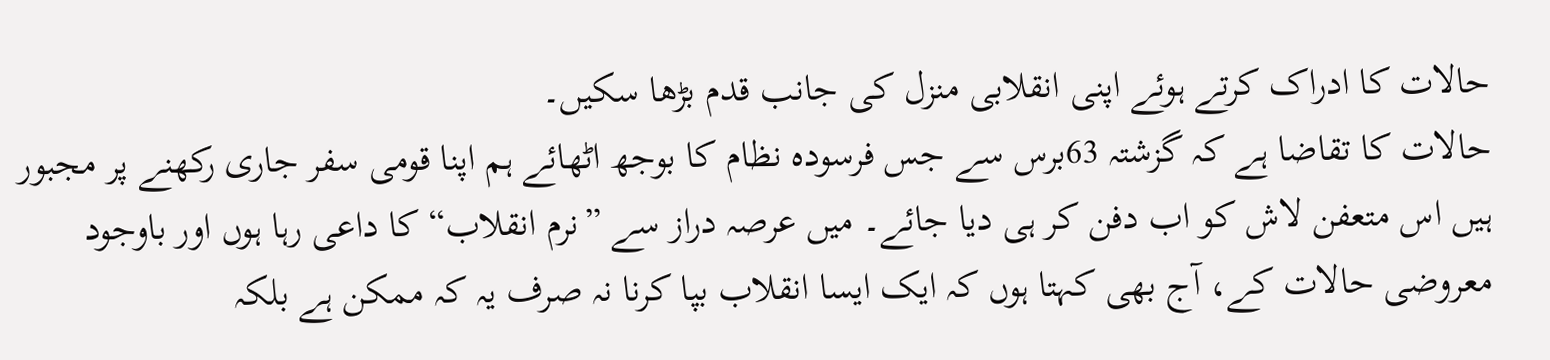حالات کا ادراک کرتے ہوئے اپنی انقلابی منزل کی جانب قدم بڑھا سکیں۔
حالات کا تقاضا ہے کہ گزشتہ 63برس سے جس فرسودہ نظام کا بوجھ اٹھائے ہم اپنا قومی سفر جاری رکھنے پر مجبور ہیں اس متعفن لاش کو اب دفن کر ہی دیا جائے۔ میں عرصہ دراز سے ”نرم انقلاب“ کا داعی رہا ہوں اور باوجود معروضی حالات کے، آج بھی کہتا ہوں کہ ایک ایسا انقلاب بپا کرنا نہ صرف یہ کہ ممکن ہے بلکہ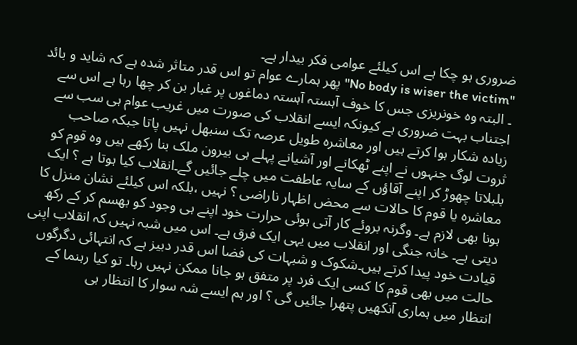ضروری ہو چکا ہے اس کیلئے عوامی فکر بیدار ہے۔
"No body is wiser the victim"پھر ہمارے عوام تو اس قدر متاثر شدہ ہے کہ شاید و بائد ۔ البتہ وہ خونریزی جس کا خوف آہستہ آہستہ دماغوں پر غبار بن کر چھا رہا ہے اس سے اجتناب بہت ضروری ہے کیونکہ ایسے انقلاب کی صورت میں غریب عوام ہی سب سے زیادہ شکار ہوا کرتے ہیں اور معاشرہ طویل عرصہ تک سنبھل نہیں پاتا جبکہ صاحب ثروت لوگ جنہوں نے اپنے ٹھکانے اور آشیانے پہلے ہی بیرون ملک بنا رکھے ہیں وہ قوم کو بلبلاتا چھوڑ کر اپنے آقاؤں کے سایہ عاطفت میں چلے جائیں گے۔انقلاب کیا ہوتا ہے ؟ ایک معاشرہ یا قوم کا حالات سے محض اظہار ناراضی ؟ نہیں ،بلکہ اس کیلئے نشان منزل کا ہونا بھی لازم ہے۔ وگرنہ بروئے کار آتی ہوئی حرارت خود اپنے ہی وجود کو بھسم کر کے رکھ دیتی ہے۔ خانہ جنگی اور انقلاب میں یہی ایک فرق ہے۔ اس میں شبہ نہیں کہ انقلاب اپنی قیادت خود پیدا کرتے ہیں۔شکوک و شبہات کی فضا اس قدر دبیز ہے کہ انتہائی دگرگوں حالت میں بھی قوم کا کسی ایک فرد پر متفق ہو جانا ممکن نہیں رہا۔ تو کیا رہنما کے انتظار میں ہماری آنکھیں پتھرا جائیں گی ؟ اور ہم ایسے شہ سوار کا انتظار ہی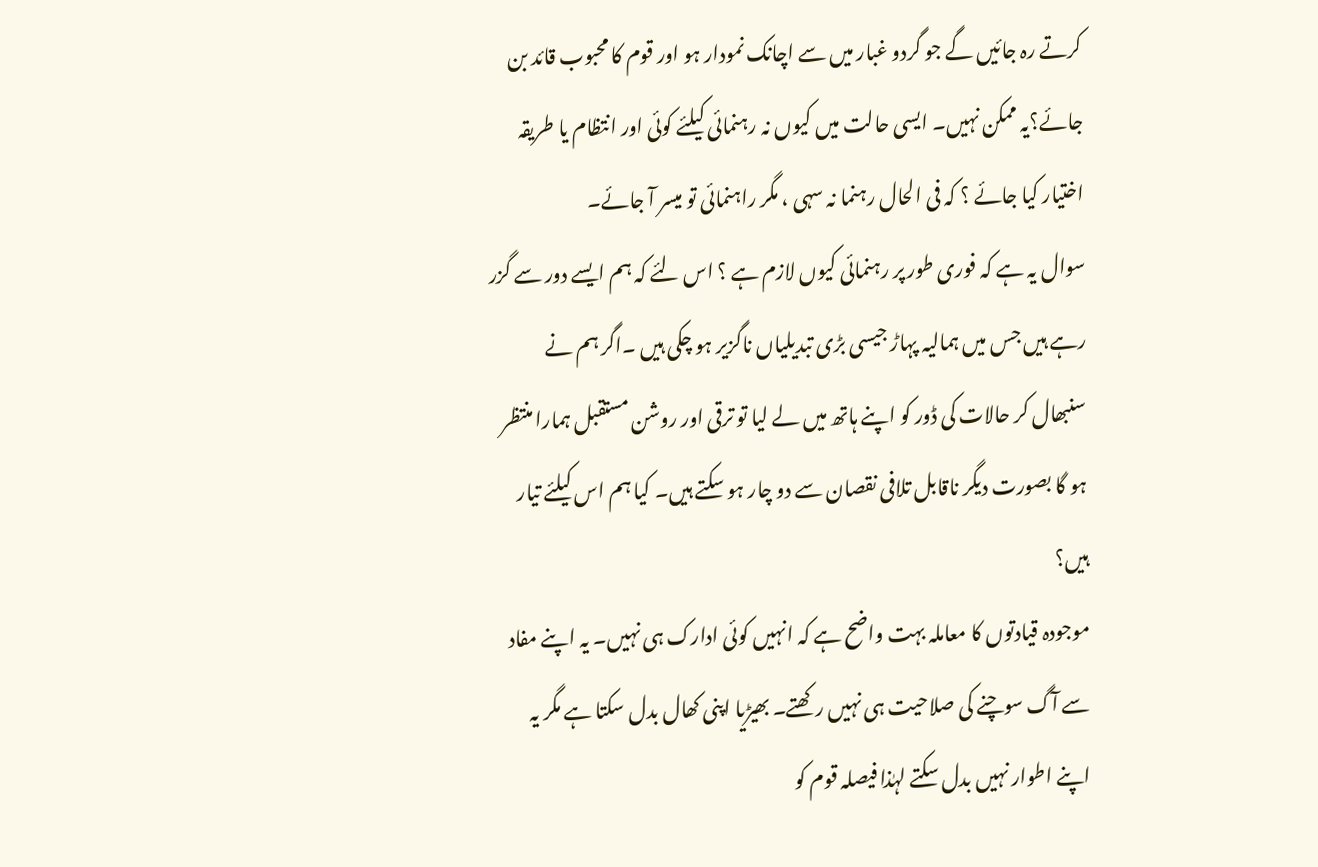کرتے رہ جائیں گے جو گردو غبار میں سے اچانک نمودار ہو اور قوم کا محبوب قائد بن جائے؟یہ ممکن نہیں۔ ایسی حالت میں کیوں نہ رہنمائی کیلئے کوئی اور انتظام یا طریقہ اختیار کیا جائے ؟ کہ فی الحال رہنما نہ سہی ، مگر راہنمائی تو میسر آ جائے۔
سوال یہ ہے کہ فوری طور پر رہنمائی کیوں لازم ہے ؟ اس لئے کہ ہم ایسے دور سے گزر رہے ہیں جس میں ہمالیہ پہاڑ جیسی بڑی تبدیلیاں ناگزیر ہو چکی ہیں ۔اگر ہم نے سنبھال کر حالات کی ڈور کو اپنے ہاتھ میں لے لیا تو ترقی اور روشن مستقبل ہمارا منتظر ہو گا بصورت دیگر ناقابل تلافی نقصان سے دو چار ہو سکتے ہیں۔ کیا ہم اس کیلئے تیار ہیں؟
موجودہ قیادتوں کا معاملہ بہت واضح ہے کہ انہیں کوئی ادارک ہی نہیں۔ یہ اپنے مفاد سے آگ سوچنے کی صلاحیت ہی نہیں رکھتے۔ بھیڑیا اپنی کھال بدل سکتا ہے مگر یہ اپنے اطوار نہیں بدل سکتے لہٰذا فیصلہ قوم کو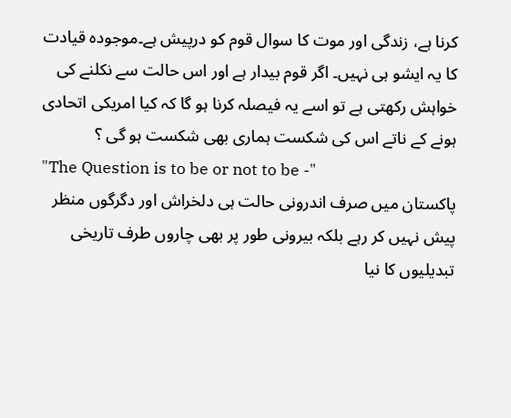کرنا ہے، زندگی اور موت کا سوال قوم کو درپیش ہے۔موجودہ قیادت کا یہ ایشو ہی نہیں۔ اگر قوم بیدار ہے اور اس حالت سے نکلنے کی خواہش رکھتی ہے تو اسے یہ فیصلہ کرنا ہو گا کہ کیا امریکی اتحادی ہونے کے ناتے اس کی شکست ہماری بھی شکست ہو گی ؟
"The Question is to be or not to be -"
پاکستان میں صرف اندرونی حالت ہی دلخراش اور دگرگوں منظر پیش نہیں کر رہے بلکہ بیرونی طور پر بھی چاروں طرف تاریخی تبدیلیوں کا نیا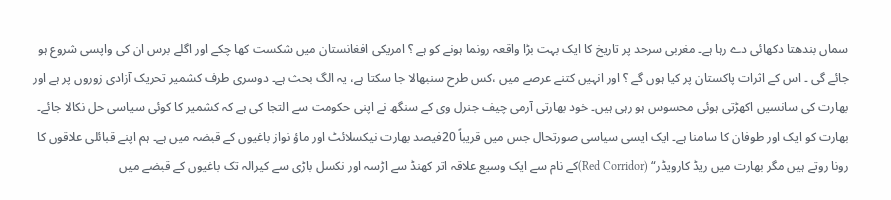سماں بندھتا دکھائی دے رہا ہے۔ مغربی سرحد پر تاریخ کا ایک بہت بڑا واقعہ رونما ہونے کو ہے ؟ امریکی افغانستان میں شکست کھا چکے اور اگلے برس ان کی واپسی شروع ہو جائے گی ۔ اس کے اثرات پاکستان پر کیا ہوں گے ؟ اور انہیں کتنے عرصے میں ،کس طرح سنبھالا جا سکتا ہے، یہ الگ بحث ہے۔ دوسری طرف کشمیر تحریک آزادی زوروں پر ہے اور بھارت کی سانسیں اکھڑتی ہوئی محسوس ہو رہی ہیں۔ خود بھارتی آرمی چیف جنرل وی کے سنگھ نے اپنی حکومت سے التجا کی ہے کہ کشمیر کا کوئی سیاسی حل نکالا جائے۔
بھارت کو ایک اور طوفان کا سامنا ہے۔ ایک ایسی سیاسی صورتحال جس میں قریباً 20فیصد بھارت نیکسلائٹ اور ماؤ نواز باغیوں کے قبضہ میں ہے۔ ہم اپنے قبائلی علاقوں کا رونا روتے ہیں مگر بھارت میں ریڈ کارویڈر“ (Red Corridor)کے نام سے ایک وسیع علاقہ اتر کھنڈ سے اڑسہ اور نکسل باڑی سے کیرالہ تک باغیوں کے قبضے میں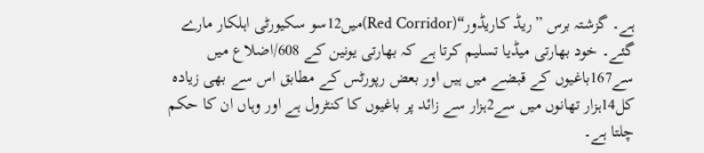ہے۔ گزشتہ برس ”ریڈ کاریڈور“(Red Corridor)میں12سو سکیورٹی اہلکار مارے گئے۔ خود بھارتی میڈیا تسلیم کرتا ہے کہ بھارتی یونین کے 608/اضلاع میں سے167باغیوں کے قبضے میں ہیں اور بعض رپورٹس کے مطابق اس سے بھی زیادہ کل14ہزار تھانوں میں سے2ہزار سے زائد پر باغیوں کا کنٹرول ہے اور وہاں ان کا حکم چلتا ہے۔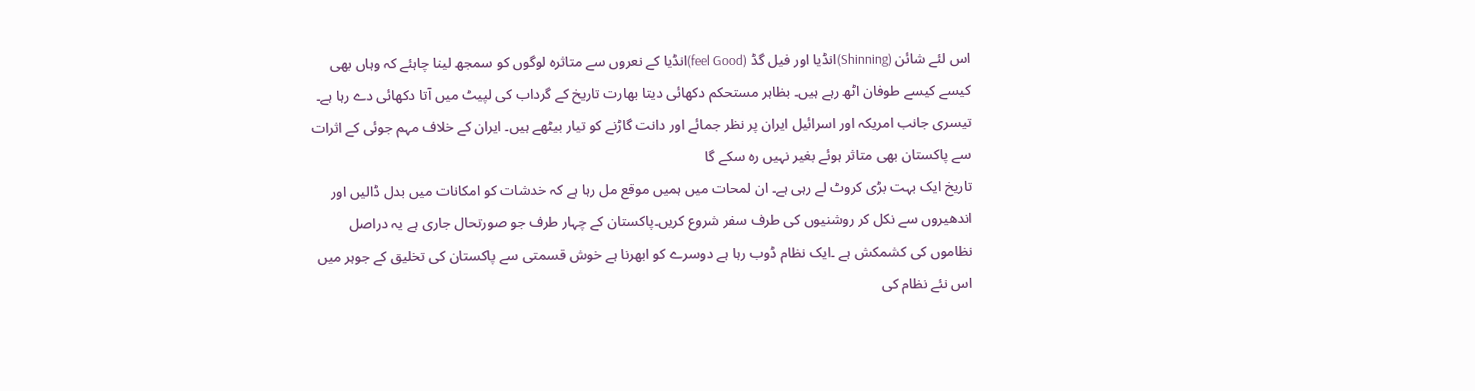اس لئے شائن (Shinning)انڈیا اور فیل گڈ (feel Good)انڈیا کے نعروں سے متاثرہ لوگوں کو سمجھ لینا چاہئے کہ وہاں بھی کیسے کیسے طوفان اٹھ رہے ہیں۔ بظاہر مستحکم دکھائی دیتا بھارت تاریخ کے گرداب کی لپیٹ میں آتا دکھائی دے رہا ہے۔ تیسری جانب امریکہ اور اسرائیل ایران پر نظر جمائے اور دانت گاڑنے کو تیار بیٹھے ہیں۔ ایران کے خلاف مہم جوئی کے اثرات سے پاکستان بھی متاثر ہوئے بغیر نہیں رہ سکے گا
تاریخ ایک بہت بڑی کروٹ لے رہی ہے۔ ان لمحات میں ہمیں موقع مل رہا ہے کہ خدشات کو امکانات میں بدل ڈالیں اور اندھیروں سے نکل کر روشنیوں کی طرف سفر شروع کریں۔پاکستان کے چہار طرف جو صورتحال جاری ہے یہ دراصل نظاموں کی کشمکش ہے ۔ایک نظام ڈوب رہا ہے دوسرے کو ابھرنا ہے خوش قسمتی سے پاکستان کی تخلیق کے جوہر میں اس نئے نظام کی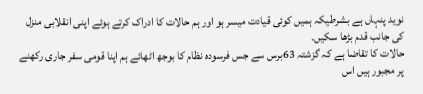نوید پنہاں ہے بشرطیکہ ہمیں کوئی قیادت میسر ہو اور ہم حالات کا ادراک کرتے ہوئے اپنی انقلابی منزل کی جانب قدم بڑھا سکیں۔
حالات کا تقاضا ہے کہ گزشتہ 63برس سے جس فرسودہ نظام کا بوجھ اٹھائے ہم اپنا قومی سفر جاری رکھنے پر مجبور ہیں اس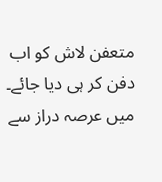متعفن لاش کو اب دفن کر ہی دیا جائے۔ میں عرصہ دراز سے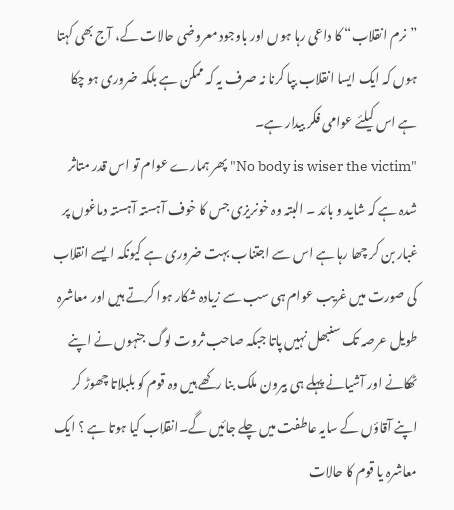”نرم انقلاب“ کا داعی رہا ہوں اور باوجود معروضی حالات کے، آج بھی کہتا ہوں کہ ایک ایسا انقلاب بپا کرنا نہ صرف یہ کہ ممکن ہے بلکہ ضروری ہو چکا ہے اس کیلئے عوامی فکر بیدار ہے۔
"No body is wiser the victim"پھر ہمارے عوام تو اس قدر متاثر شدہ ہے کہ شاید و بائد ۔ البتہ وہ خونریزی جس کا خوف آہستہ آہستہ دماغوں پر غبار بن کر چھا رہا ہے اس سے اجتناب بہت ضروری ہے کیونکہ ایسے انقلاب کی صورت میں غریب عوام ہی سب سے زیادہ شکار ہوا کرتے ہیں اور معاشرہ طویل عرصہ تک سنبھل نہیں پاتا جبکہ صاحب ثروت لوگ جنہوں نے اپنے ٹھکانے اور آشیانے پہلے ہی بیرون ملک بنا رکھے ہیں وہ قوم کو بلبلاتا چھوڑ کر اپنے آقاؤں کے سایہ عاطفت میں چلے جائیں گے۔انقلاب کیا ہوتا ہے ؟ ایک معاشرہ یا قوم کا حالات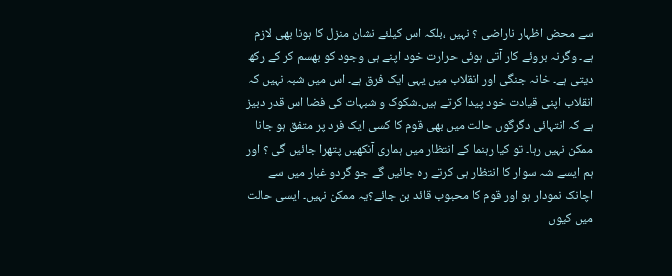سے محض اظہار ناراضی ؟ نہیں ،بلکہ اس کیلئے نشان منزل کا ہونا بھی لازم ہے۔ وگرنہ بروئے کار آتی ہوئی حرارت خود اپنے ہی وجود کو بھسم کر کے رکھ دیتی ہے۔ خانہ جنگی اور انقلاب میں یہی ایک فرق ہے۔ اس میں شبہ نہیں کہ انقلاب اپنی قیادت خود پیدا کرتے ہیں۔شکوک و شبہات کی فضا اس قدر دبیز ہے کہ انتہائی دگرگوں حالت میں بھی قوم کا کسی ایک فرد پر متفق ہو جانا ممکن نہیں رہا۔ تو کیا رہنما کے انتظار میں ہماری آنکھیں پتھرا جائیں گی ؟ اور ہم ایسے شہ سوار کا انتظار ہی کرتے رہ جائیں گے جو گردو غبار میں سے اچانک نمودار ہو اور قوم کا محبوب قائد بن جائے؟یہ ممکن نہیں۔ ایسی حالت میں کیوں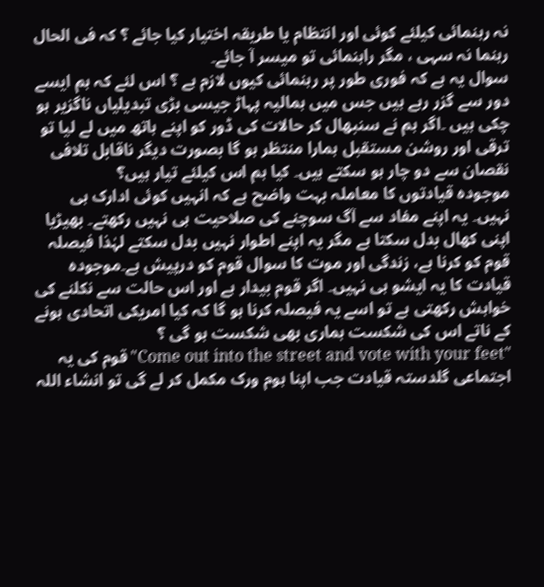نہ رہنمائی کیلئے کوئی اور انتظام یا طریقہ اختیار کیا جائے ؟ کہ فی الحال رہنما نہ سہی ، مگر راہنمائی تو میسر آ جائے۔
سوال یہ ہے کہ فوری طور پر رہنمائی کیوں لازم ہے ؟ اس لئے کہ ہم ایسے دور سے گزر رہے ہیں جس میں ہمالیہ پہاڑ جیسی بڑی تبدیلیاں ناگزیر ہو چکی ہیں ۔اگر ہم نے سنبھال کر حالات کی ڈور کو اپنے ہاتھ میں لے لیا تو ترقی اور روشن مستقبل ہمارا منتظر ہو گا بصورت دیگر ناقابل تلافی نقصان سے دو چار ہو سکتے ہیں۔ کیا ہم اس کیلئے تیار ہیں؟
موجودہ قیادتوں کا معاملہ بہت واضح ہے کہ انہیں کوئی ادارک ہی نہیں۔ یہ اپنے مفاد سے آگ سوچنے کی صلاحیت ہی نہیں رکھتے۔ بھیڑیا اپنی کھال بدل سکتا ہے مگر یہ اپنے اطوار نہیں بدل سکتے لہٰذا فیصلہ قوم کو کرنا ہے، زندگی اور موت کا سوال قوم کو درپیش ہے۔موجودہ قیادت کا یہ ایشو ہی نہیں۔ اگر قوم بیدار ہے اور اس حالت سے نکلنے کی خواہش رکھتی ہے تو اسے یہ فیصلہ کرنا ہو گا کہ کیا امریکی اتحادی ہونے کے ناتے اس کی شکست ہماری بھی شکست ہو گی ؟
"Come out into the street and vote with your feet"قوم کی یہ اجتماعی گلدستہ قیادت جب اپنا ہوم ورک مکمل کر لے گی تو انشاء اللہ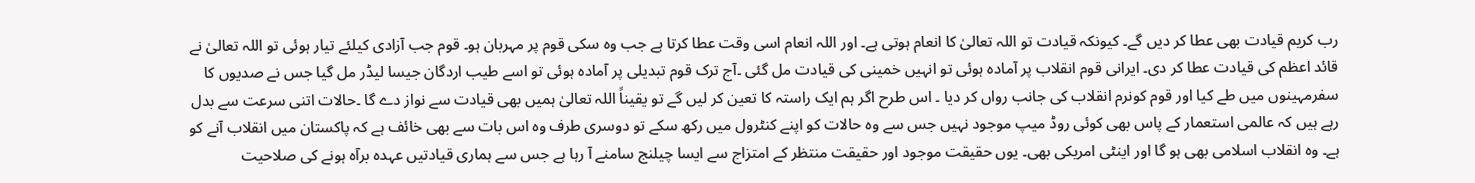رب کریم قیادت بھی عطا کر دیں گے۔ کیونکہ قیادت تو اللہ تعالیٰ کا انعام ہوتی ہے۔ اور اللہ انعام اسی وقت عطا کرتا ہے جب وہ سکی قوم پر مہربان ہو۔ قوم جب آزادی کیلئے تیار ہوئی تو اللہ تعالیٰ نے قائد اعظم کی قیادت عطا کر دی۔ ایرانی قوم انقلاب پر آمادہ ہوئی تو انہیں خمینی کی قیادت مل گئی ۔آج ترک قوم تبدیلی پر آمادہ ہوئی تو اسے طیب اردگان جیسا لیڈر مل گیا جس نے صدیوں کا سفرمہینوں میں طے کیا اور قوم کونرم انقلاب کی جانب رواں کر دیا ۔ اس طرح اگر ہم ایک راستہ کا تعین کر لیں گے تو یقیناً اللہ تعالیٰ ہمیں بھی قیادت سے نواز دے گا ۔حالات اتنی سرعت سے بدل رہے ہیں کہ عالمی استعمار کے پاس بھی کوئی روڈ میپ موجود نہیں جس سے وہ حالات کو اپنے کنٹرول میں رکھ سکے تو دوسری طرف وہ اس بات سے بھی خائف ہے کہ پاکستان میں انقلاب آنے کو ہے۔ وہ انقلاب اسلامی بھی ہو گا اور اینٹی امریکی بھی۔ یوں حقیقت موجود اور حقیقت منتظر کے امتزاج سے ایسا چیلنج سامنے آ رہا ہے جس سے ہماری قیادتیں عہدہ برآہ ہونے کی صلاحیت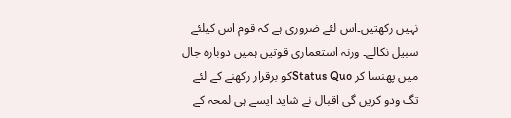نہیں رکھتیں۔اس لئے ضروری ہے کہ قوم اس کیلئے سبیل نکالے۔ ورنہ استعماری قوتیں ہمیں دوبارہ جال میں پھنسا کر Status Quoکو برقرار رکھنے کے لئے تگ ودو کریں گی اقبال نے شاید ایسے ہی لمحہ کے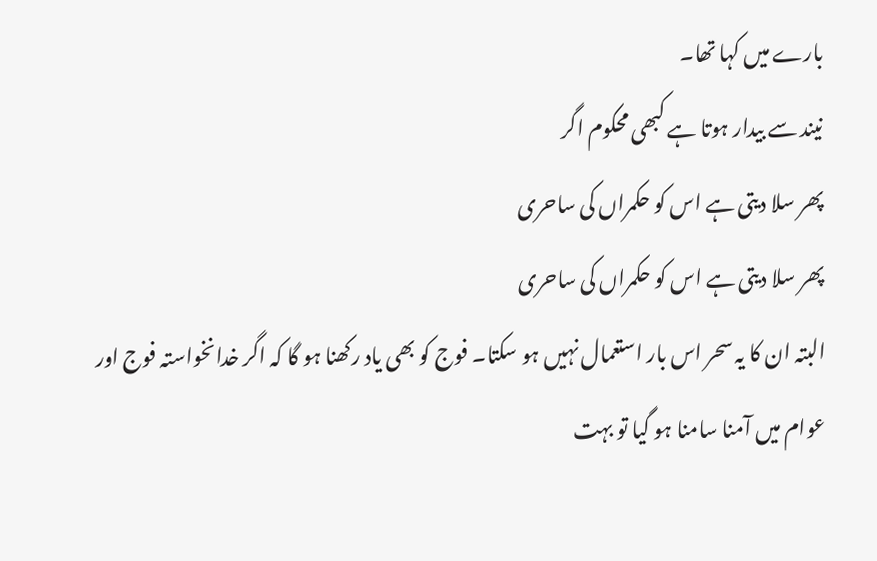بارے میں کہا تھا۔
نیند سے بیدار ہوتا ہے کبھی محکوم اگر
پھر سلا دیتی ہے اس کو حکمراں کی ساحری
پھر سلا دیتی ہے اس کو حکمراں کی ساحری
البتہ ان کا یہ سحر اس بار استعمال نہیں ہو سکتا۔ فوج کو بھی یاد رکھنا ہو گا کہ اگر خدانخواستہ فوج اور عوام میں آمنا سامنا ہو گیا تو بہت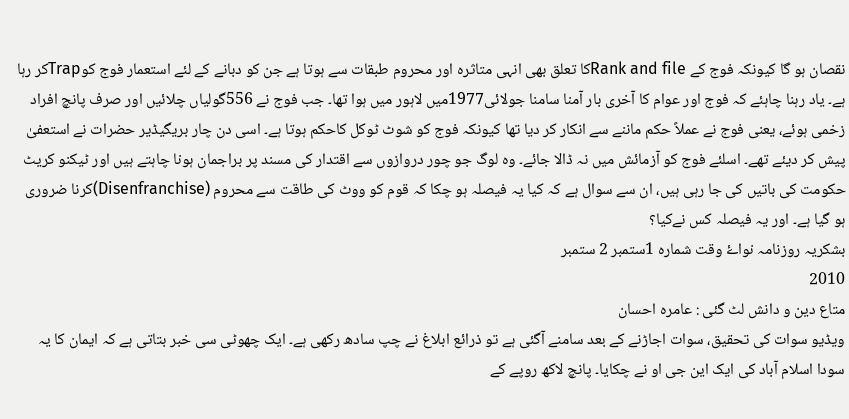نقصان ہو گا کیونکہ فوج کے Rank and fileکا تعلق بھی انہی متاثرہ اور محروم طبقات سے ہوتا ہے جن کو دبانے کے لئے استعمار فوج کوTrapکر رہا ہے۔ یاد رہنا چاہئے کہ فوج اور عوام کا آخری بار آمنا سامنا جولائی1977میں لاہور میں ہوا تھا۔ جب فوج نے 556گولیاں چلائیں اور صرف پانچ افراد زخمی ہوئے، یعنی فوج نے عملاً حکم ماننے سے انکار کر دیا تھا کیونکہ فوج کو شوٹ ٹوکل کاحکم ہوتا ہے۔ اسی دن چار بریگیڈیر حضرات نے استعفیٰ پیش کر دیئے تھے۔ اسلئے فوج کو آزمائش میں نہ ڈالا جائے۔ وہ لوگ جو چور دروازوں سے اقتدار کی مسند پر براجمان ہونا چاہتے ہیں اور ٹیکنو کریٹ حکومت کی باتیں کی جا رہی ہیں، ان سے سوال ہے کہ کیا یہ فیصلہ ہو چکا کہ قوم کو ووٹ کی طاقت سے محروم (Disenfranchise)کرنا ضروری ہو گیا ہے۔ اور یہ فیصلہ کس نےکیا؟
بشکریہ روزنامہ نواۓ وقت شمارہ 1ستمبر 2 ستمبر
2010
متاع دین و دانش لٹ گئی : عامرہ احسان
ویڈیو سوات کی تحقیق، سوات اجاڑنے کے بعد سامنے آگئی ہے تو ذرائع ابلاغ نے چپ سادھ رکھی ہے۔ ایک چھوٹی سی خبر بتاتی ہے کہ ایمان کا یہ سودا اسلام آباد کی ایک این جی او نے چکایا۔ پانچ لاکھ روپے کے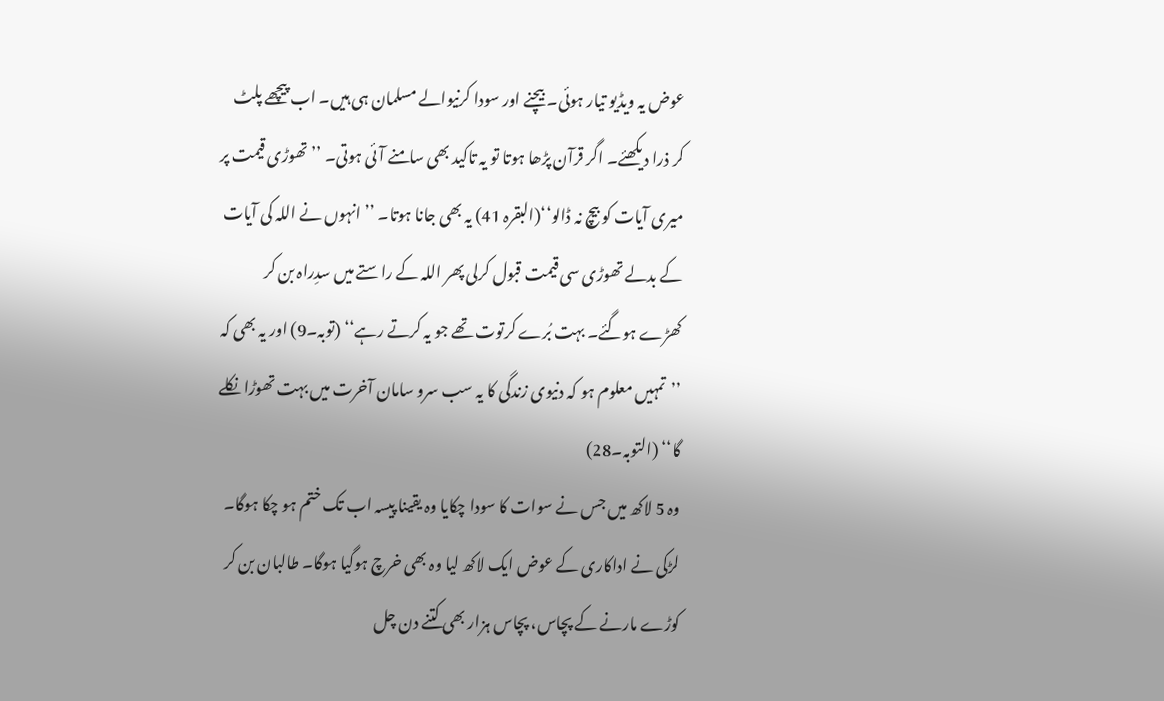عوض یہ ویڈیو تیار ہوئی۔ بیچنے اور سودا کرنیوالے مسلمان ہی ہیں۔ اب پیچھے پلٹ کر ذرا دیکھئے۔ اگر قرآن پڑھا ہوتا تو یہ تاکید بھی سامنے آئی ہوتی۔ ’’تھوڑی قیمت پر میری آیات کو بیچ نہ ڈالو‘‘(البقرہ 41) یہ بھی جانا ہوتا۔ ’’انہوں نے اللہ کی آیات کے بدلے تھوڑی سی قیمت قبول کرلی پھر اللہ کے راستے میں سدِراہ بن کر کھڑے ہوگئے۔ بہت بُرے کرتوت تھے جو یہ کرتے رہے‘‘ (توبہ۔9) اور یہ بھی کہ ’’تمہیں معلوم ہو کہ دنیوی زندگی کا یہ سب سرو سامان آخرت میں بہت تھوڑا نکلے گا‘‘ (التوبہ۔28)
وہ 5 لاکھ میں جس نے سوات کا سودا چکایا وہ یقینا پیسہ اب تک ختم ہو چکا ہوگا۔ لڑکی نے اداکاری کے عوض ایک لاکھ لیا وہ بھی خرچ ہوگیا ہوگا۔ طالبان بن کر کوڑے مارنے کے پچاس، پچاس ہزار بھی کتنے دن چل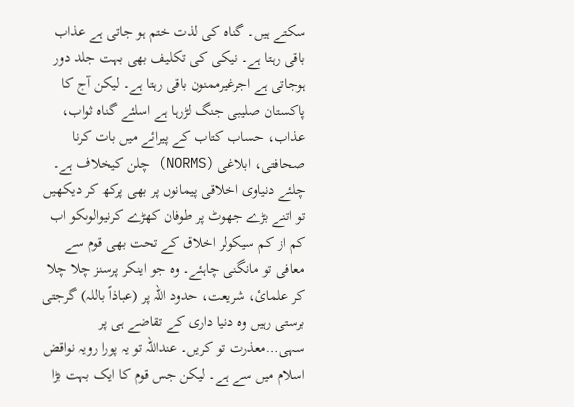سکتے ہیں۔ گناہ کی لذت ختم ہو جاتی ہے عذاب باقی رہتا ہے۔ نیکی کی تکلیف بھی بہت جلد دور ہوجاتی ہے اجرغیرممنون باقی رہتا ہے۔ لیکن آج کا پاکستان صلیبی جنگ لڑرہا ہے اسلئے گناہ ثواب، عذاب، حساب کتاب کے پیرائے میں بات کرنا صحافتی، ابلاغی (NORMS) چلن کیخلاف ہے۔ چلئے دنیاوی اخلاقی پیمانوں پر بھی پرکھ کر دیکھیں تو اتنے بڑے جھوٹ پر طوفان کھڑے کرنیوالوںکو اب کم از کم سیکولر اخلاق کے تحت بھی قوم سے معافی تو مانگنی چاہئے۔ وہ جو اینکر پرسنز چلا چلا کر علمائ، شریعت، حدود اللہ پر (عباذاً باللہ) گرجتی برستی رہیں وہ دنیا داری کے تقاضے ہی پر سہی…معذرت تو کریں۔ عنداللہ تو یہ پورا رویہ نواقض اسلام میں سے ہے۔ لیکن جس قوم کا ایک بہت بڑا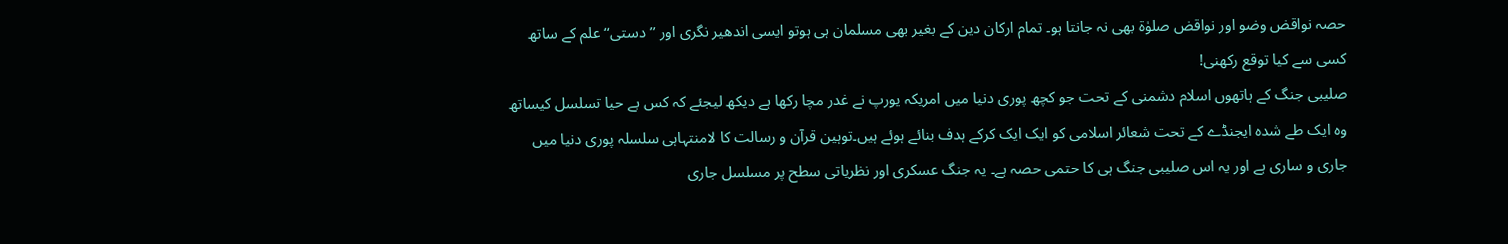حصہ نواقض وضو اور نواقض صلوٰۃ بھی نہ جانتا ہو۔ تمام ارکان دین کے بغیر بھی مسلمان ہی ہوتو ایسی اندھیر نگری اور ’’دستی‘‘ علم کے ساتھ کسی سے کیا توقع رکھنی!
صلیبی جنگ کے ہاتھوں اسلام دشمنی کے تحت جو کچھ پوری دنیا میں امریکہ یورپ نے غدر مچا رکھا ہے دیکھ لیجئے کہ کس بے حیا تسلسل کیساتھ وہ ایک طے شدہ ایجنڈے کے تحت شعائر اسلامی کو ایک ایک کرکے ہدف بنائے ہوئے ہیں۔توہین قرآن و رسالت کا لامنتہاہی سلسلہ پوری دنیا میں جاری و ساری ہے اور یہ اس صلیبی جنگ ہی کا حتمی حصہ ہے۔ یہ جنگ عسکری اور نظریاتی سطح پر مسلسل جاری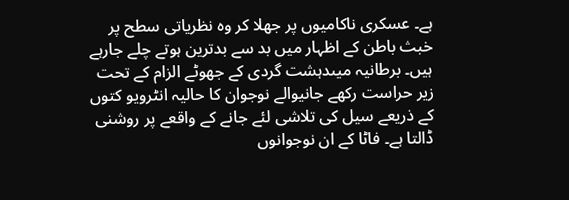ہے۔ عسکری ناکامیوں پر جھلا کر وہ نظریاتی سطح پر خبث باطن کے اظہار میں بد سے بدترین ہوتے چلے جارہے ہیں۔ برطانیہ میںدہشت گردی کے جھوٹے الزام کے تحت زیر حراست رکھے جانیوالے نوجوان کا حالیہ انٹرویو کتوں کے ذریعے سیل کی تلاشی لئے جانے کے واقعے پر روشنی ڈالتا ہے۔ فاٹا کے ان نوجوانوں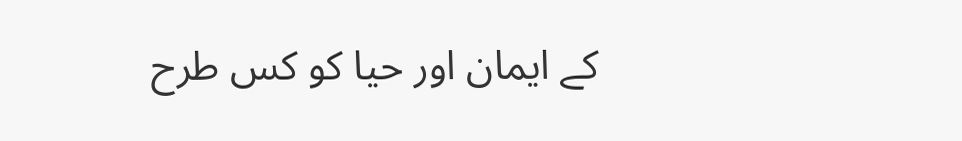کے ایمان اور حیا کو کس طرح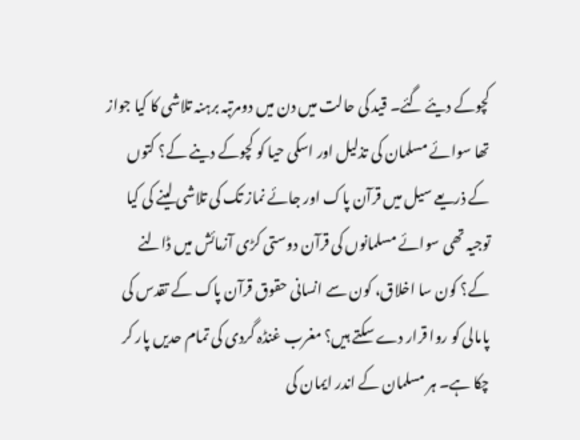کچوکے دیئے گئے۔ قید کی حالت میں دن میں دومرتبہ برہنہ تلاشی کا کیا جواز تھا سوائے مسلمان کی تذلیل اور اسکی حیا کو کچوکے دینے کے؟ کتوں کے ذریعے سیل میں قرآن پاک اور جائے نماز تک کی تلاشی لینے کی کیا توجیہ تھی سوائے مسلمانوں کی قرآن دوستی کڑی آزمائش میں ڈالنے کے؟ کون سا اخلاق، کون سے انسانی حقوق قرآن پاک کے تقدس کی پامالی کو روا قرار دے سکتے ہیں؟ مغرب غنڈہ گردی کی تمام حدیں پار کر چکا ہے۔ ہر مسلمان کے اندر ایمان کی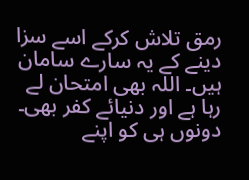رمق تلاش کرکے اسے سزا دینے کے یہ سارے سامان ہیں۔ اللہ بھی امتحان لے رہا ہے اور دنیائے کفر بھی۔ دونوں ہی کو اپنے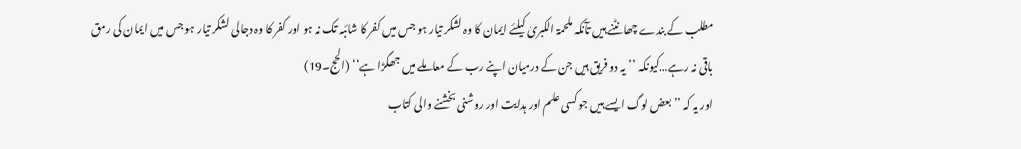مطلب کے بندے چھانٹنے ہیں تآنکہ ملحمۃ الکبریٰ کیلئے ایمان کا وہ لشکر تیار ہو جس میں کفر کا شائبہ تک نہ ہو اور کفر کا وہ دجالی لشکر تیار ہو جس میں ایمان کی رمق باقی نہ رہے…کیونکہ ’’یہ دو فریق ہیں جن کے درمیان اپنے رب کے معاملے میں جھگڑا ہے‘‘ (الحج۔19)
اور یہ کہ ’’بعض لوگ ایسے ہیں جو کسی علم اور ہدایت اور روشنی بخشنے والی کتاب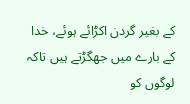کے بغیر گردن اکڑائے ہوئے، خدا کے بارے میں جھگڑتے ہیں تاکہ لوگوں کو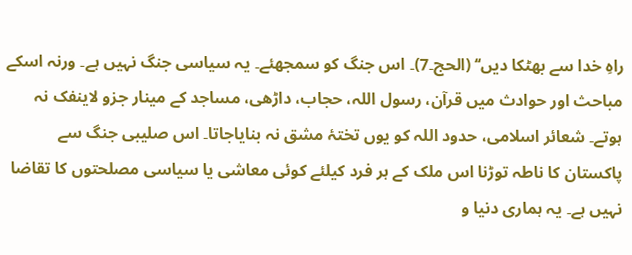راہِ خدا سے بھٹکا دیں‘‘ (الحج۔7)۔ اس جنگ کو سمجھئے۔ یہ سیاسی جنگ نہیں ہے۔ ورنہ اسکے مباحث اور حوادث میں قرآن، رسول اللہ، حجاب، داڑھی، مساجد کے مینار جزو لاینفک نہ ہوتے۔ شعائر اسلامی، حدود اللہ کو یوں تختۂ مشق نہ بنایاجاتا۔ اس صلیبی جنگ سے پاکستان کا ناطہ توڑنا اس ملک کے ہر فرد کیلئے کوئی معاشی یا سیاسی مصلحتوں کا تقاضا نہیں ہے۔ یہ ہماری دنیا و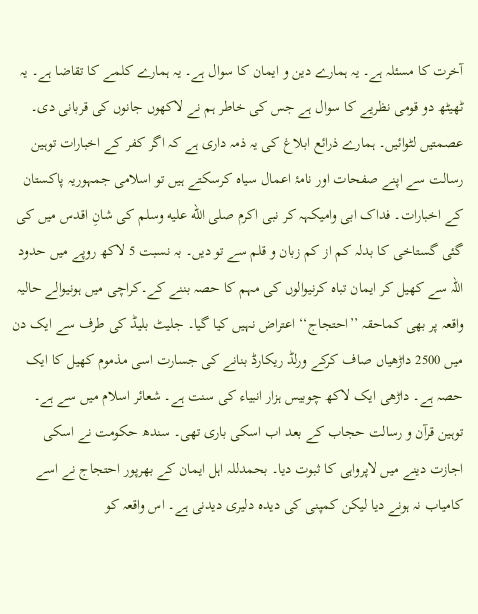آخرت کا مسئلہ ہے۔ یہ ہمارے دین و ایمان کا سوال ہے۔ یہ ہمارے کلمے کا تقاضا ہے۔ یہ ٹھیٹھ دو قومی نظریے کا سوال ہے جس کی خاطر ہم نے لاکھوں جانوں کی قربانی دی۔ عصمتیں لٹوائیں۔ ہمارے ذرائع ابلاغ کی یہ ذمہ داری ہے کہ اگر کفر کے اخبارات توہین رسالت سے اپنے صفحات اور نامۂ اعمال سیاہ کرسکتے ہیں تو اسلامی جمہوریہ پاکستان کے اخبارات۔ فداک ابی وامیکہہ کر نبی اکرم صلى الله عليه وسلم کی شانِ اقدس میں کی گئی گستاخی کا بدلہ کم از کم زبان و قلم سے تو دیں۔ بہ نسبت 5 لاکھ روپے میں حدود اللہ سے کھیل کر ایمان تباہ کرنیوالوں کی مہم کا حصہ بننے کے۔کراچی میں ہونیوالے حالیہ واقعہ پر بھی کماحقہ ’’احتجاج‘‘ اعتراض نہیں کیا گیا۔ جلیٹ بلیڈ کی طرف سے ایک دن میں 2500 داڑھیاں صاف کرکے ورلڈ ریکارڈ بنانے کی جسارت اسی مذموم کھیل کا ایک حصہ ہے۔ داڑھی ایک لاکھ چوبیس ہزار انبیاء کی سنت ہے۔ شعائر اسلام میں سے ہے۔ توہین قرآن و رسالت حجاب کے بعد اب اسکی باری تھی۔ سندھ حکومت نے اسکی اجازت دینے میں لاپرواہی کا ثبوت دیا۔ بحمدللہ اہل ایمان کے بھرپور احتجاج نے اسے کامیاب نہ ہونے دیا لیکن کمپنی کی دیدہ دلیری دیدنی ہے۔ اس واقعہ کو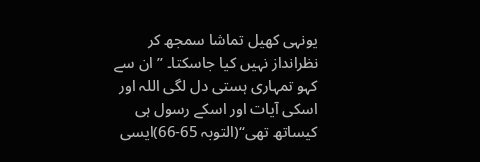یونہی کھیل تماشا سمجھ کر نظرانداز نہیں کیا جاسکتا۔ ’’ان سے کہو تمہاری ہستی دل لگی اللہ اور اسکی آیات اور اسکے رسول ہی کیساتھ تھی‘‘(التوبہ 65-66)ایسی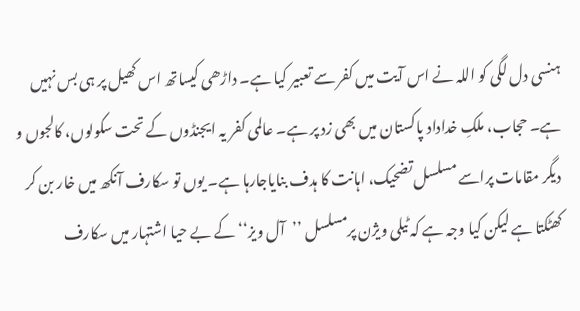ہنسی دل لگی کو اللہ نے اس آیت میں کفر سے تعبیر کیا ہے۔ داڑھی کیساتھ اس کھیل پر ہی بس نہیں ہے۔ حجاب، ملکِ خداداد پاکستان میں بھی زد پر ہے۔ عالمی کفر یہ ایجنڈوں کے تحت سکولوں، کالجوں و دیگر مقامات پراسے مسلسل تضحیک، اہانت کا ہدف بنایاجارہا ہے۔ یوں تو سکارف آنکھ میں خار بن کر کھٹکتا ہے لیکن کیا وجہ ہے کہ ٹیلی ویژن پرمسلسل ’’آل ویز‘‘ کے بے حیا اشتہار میں سکارف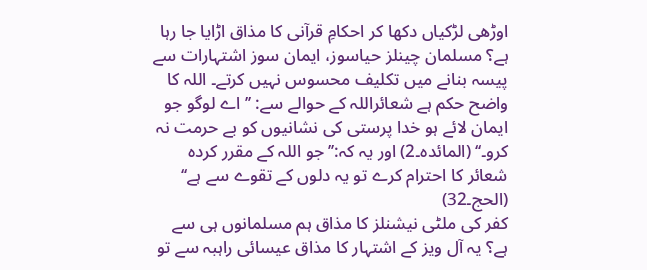اوڑھی لڑکیاں دکھا کر احکامِ قرآنی کا مذاق اڑایا جا رہا ہے؟ مسلمان چینلز حیاسوز، ایمان سوز اشتہارات سے پیسہ بنانے میں تکلیف محسوس نہیں کرتے۔ اللہ کا واضح حکم ہے شعائراللہ کے حوالے سے: ’’اے لوگو جو ایمان لائے ہو خدا پرستی کی نشانیوں کو بے حرمت نہ کرو۔‘‘ (المائدہ۔2) اور یہ کہ:’’جو اللہ کے مقرر کردہ شعائر کا احترام کرے تو یہ دلوں کے تقوے سے ہے‘‘ (الحج۔32)
کفر کی ملٹی نیشنلز کا مذاق ہم مسلمانوں ہی سے ہے؟ یہ آل ویز کے اشتہار کا مذاق عیسائی راہبہ سے تو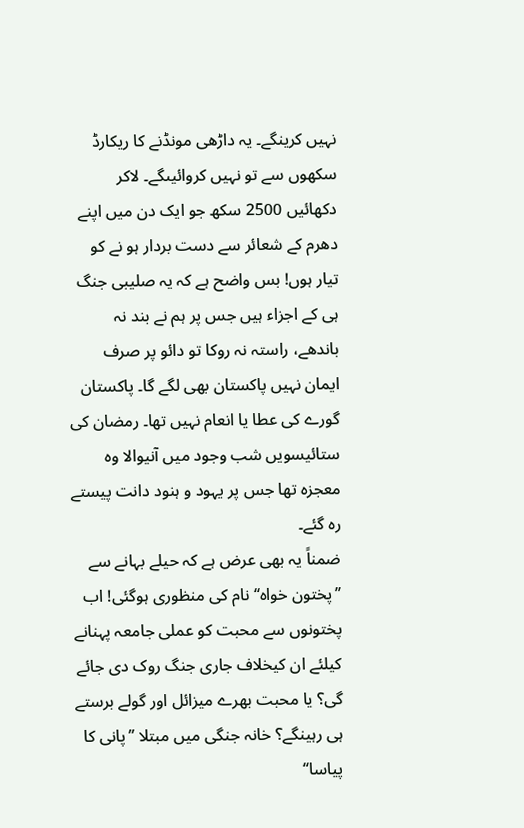نہیں کرینگے۔ یہ داڑھی مونڈنے کا ریکارڈ سکھوں سے تو نہیں کروائیںگے۔ لاکر دکھائیں 2500 سکھ جو ایک دن میں اپنے دھرم کے شعائر سے دست بردار ہو نے کو تیار ہوں! بس واضح ہے کہ یہ صلیبی جنگ ہی کے اجزاء ہیں جس پر ہم نے بند نہ باندھے، راستہ نہ روکا تو دائو پر صرف ایمان نہیں پاکستان بھی لگے گا۔ پاکستان گورے کی عطا یا انعام نہیں تھا۔ رمضان کی ستائیسویں شب وجود میں آنیوالا وہ معجزہ تھا جس پر یہود و ہنود دانت پیستے رہ گئے۔
ضمناً یہ بھی عرض ہے کہ حیلے بہانے سے ’’پختون خواہ‘‘ نام کی منظوری ہوگئی! اب پختونوں سے محبت کو عملی جامعہ پہنانے کیلئے ان کیخلاف جاری جنگ روک دی جائے گی؟ یا محبت بھرے میزائل اور گولے برستے ہی رہینگے؟ خانہ جنگی میں مبتلا ’’پانی کا پیاسا‘‘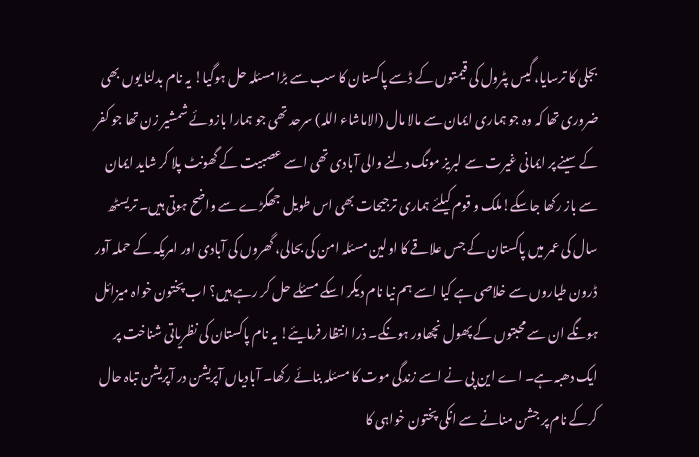بجلی کا ترسایا، گیس پٹرول کی قیمتوں کے ڈسے پاکستان کا سب سے بڑا مسئلہ حل ہوگیا! یہ نام بدلنا یوں بھی ضروری تھا کہ وہ جو ہماری ایمان سے مالا مال (الاماشاء اللہ) سرحد تھی جو ہمارا بازوئے شمشیر زن تھا جو کفر کے سینے پر ایمانی غیرت سے لبریز مونگ دلنے والی آبادی تھی اسے عصبیت کے گھونٹ پلا کر شاید ایمان سے باز رکھا جاسکے!ملک و قوم کیلئے ہماری ترجیحات بھی اس طویل جھگڑے سے واضح ہوتی ہیں۔ تریسٹھ سال کی عمر میں پاکستان کے جس علاقے کا اولین مسئلہ امن کی بحالی، گھروں کی آبادی اور امریکہ کے حملہ آور ڈرون طیاروں سے خلاصی ہے کیا اسے ہم نیا نام دیکر اسکے مسئلے حل کر رہے ہیں؟ اب پختون خواہ میزائل ہونگے ان سے محبتوں کے پھول نچھاور ہونگے۔ ذرا انتظار فرمایئے! یہ نام پاکستان کی نظریاتی شناخت پر ایک دھبہ ہے۔ اے این پی نے اسے زندگی موت کا مسئلہ بنائے رکھا۔ آبادیاں آپریشن در آپریشن تباہ حال کرکے نام پر جشن منانے سے انکی پختون خواہی کا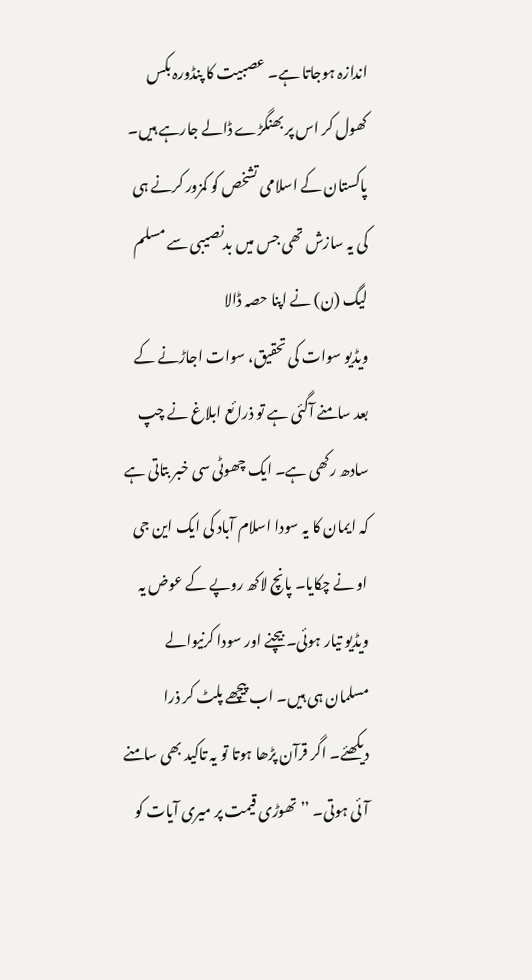اندازہ ہوجاتا ہے۔ عصبیت کا پنڈورہ بکس کھول کر اس پر بھنگڑے ڈالے جارہے ہیں۔ پاکستان کے اسلامی تشخص کو کمزور کرنے ہی کی یہ سازش تھی جس میں بدنصیبی سے مسلم لیگ (ن) نے اپنا حصہ ڈالا
ویڈیو سوات کی تحقیق، سوات اجاڑنے کے بعد سامنے آگئی ہے تو ذرائع ابلاغ نے چپ سادھ رکھی ہے۔ ایک چھوٹی سی خبر بتاتی ہے کہ ایمان کا یہ سودا اسلام آباد کی ایک این جی او نے چکایا۔ پانچ لاکھ روپے کے عوض یہ ویڈیو تیار ہوئی۔ بیچنے اور سودا کرنیوالے مسلمان ہی ہیں۔ اب پیچھے پلٹ کر ذرا دیکھئے۔ اگر قرآن پڑھا ہوتا تو یہ تاکید بھی سامنے آئی ہوتی۔ ’’تھوڑی قیمت پر میری آیات کو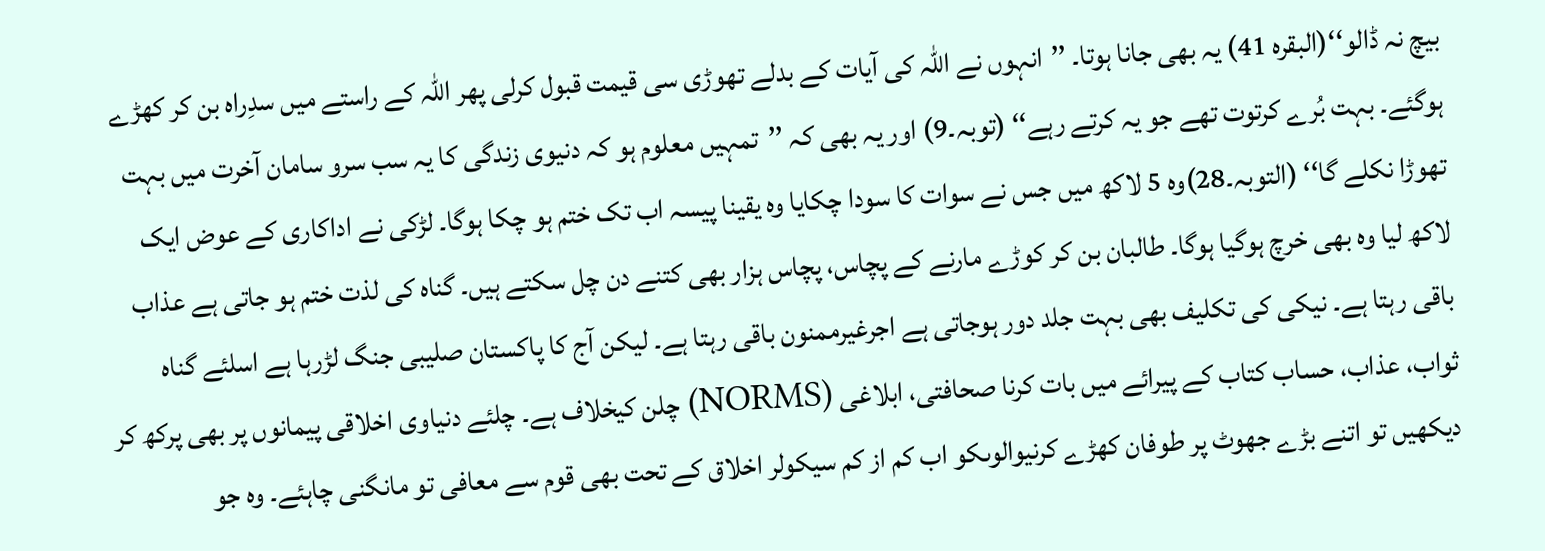بیچ نہ ڈالو‘‘(البقرہ 41) یہ بھی جانا ہوتا۔ ’’انہوں نے اللہ کی آیات کے بدلے تھوڑی سی قیمت قبول کرلی پھر اللہ کے راستے میں سدِراہ بن کر کھڑے ہوگئے۔ بہت بُرے کرتوت تھے جو یہ کرتے رہے‘‘ (توبہ۔9) اور یہ بھی کہ ’’تمہیں معلوم ہو کہ دنیوی زندگی کا یہ سب سرو سامان آخرت میں بہت تھوڑا نکلے گا‘‘ (التوبہ۔28)وہ 5 لاکھ میں جس نے سوات کا سودا چکایا وہ یقینا پیسہ اب تک ختم ہو چکا ہوگا۔ لڑکی نے اداکاری کے عوض ایک لاکھ لیا وہ بھی خرچ ہوگیا ہوگا۔ طالبان بن کر کوڑے مارنے کے پچاس، پچاس ہزار بھی کتنے دن چل سکتے ہیں۔ گناہ کی لذت ختم ہو جاتی ہے عذاب باقی رہتا ہے۔ نیکی کی تکلیف بھی بہت جلد دور ہوجاتی ہے اجرغیرممنون باقی رہتا ہے۔ لیکن آج کا پاکستان صلیبی جنگ لڑرہا ہے اسلئے گناہ ثواب، عذاب، حساب کتاب کے پیرائے میں بات کرنا صحافتی، ابلاغی (NORMS) چلن کیخلاف ہے۔ چلئے دنیاوی اخلاقی پیمانوں پر بھی پرکھ کر دیکھیں تو اتنے بڑے جھوٹ پر طوفان کھڑے کرنیوالوںکو اب کم از کم سیکولر اخلاق کے تحت بھی قوم سے معافی تو مانگنی چاہئے۔ وہ جو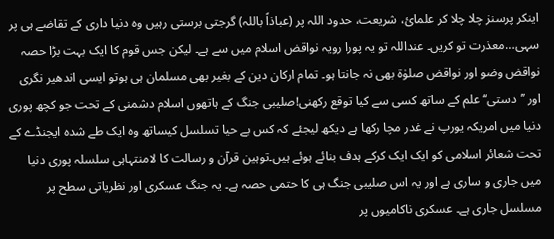اینکر پرسنز چلا چلا کر علمائ، شریعت، حدود اللہ پر (عباذاً باللہ) گرجتی برستی رہیں وہ دنیا داری کے تقاضے ہی پر سہی…معذرت تو کریں۔ عنداللہ تو یہ پورا رویہ نواقض اسلام میں سے ہے۔ لیکن جس قوم کا ایک بہت بڑا حصہ نواقض وضو اور نواقض صلوٰۃ بھی نہ جانتا ہو۔ تمام ارکان دین کے بغیر بھی مسلمان ہی ہوتو ایسی اندھیر نگری اور ’’دستی‘‘ علم کے ساتھ کسی سے کیا توقع رکھنی!صلیبی جنگ کے ہاتھوں اسلام دشمنی کے تحت جو کچھ پوری دنیا میں امریکہ یورپ نے غدر مچا رکھا ہے دیکھ لیجئے کہ کس بے حیا تسلسل کیساتھ وہ ایک طے شدہ ایجنڈے کے تحت شعائر اسلامی کو ایک ایک کرکے ہدف بنائے ہوئے ہیں۔توہین قرآن و رسالت کا لامنتہاہی سلسلہ پوری دنیا میں جاری و ساری ہے اور یہ اس صلیبی جنگ ہی کا حتمی حصہ ہے۔ یہ جنگ عسکری اور نظریاتی سطح پر مسلسل جاری ہے۔ عسکری ناکامیوں پر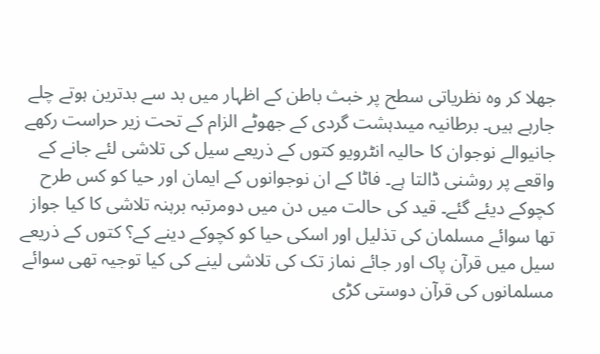جھلا کر وہ نظریاتی سطح پر خبث باطن کے اظہار میں بد سے بدترین ہوتے چلے جارہے ہیں۔ برطانیہ میںدہشت گردی کے جھوٹے الزام کے تحت زیر حراست رکھے جانیوالے نوجوان کا حالیہ انٹرویو کتوں کے ذریعے سیل کی تلاشی لئے جانے کے واقعے پر روشنی ڈالتا ہے۔ فاٹا کے ان نوجوانوں کے ایمان اور حیا کو کس طرح کچوکے دیئے گئے۔ قید کی حالت میں دن میں دومرتبہ برہنہ تلاشی کا کیا جواز تھا سوائے مسلمان کی تذلیل اور اسکی حیا کو کچوکے دینے کے؟ کتوں کے ذریعے سیل میں قرآن پاک اور جائے نماز تک کی تلاشی لینے کی کیا توجیہ تھی سوائے مسلمانوں کی قرآن دوستی کڑی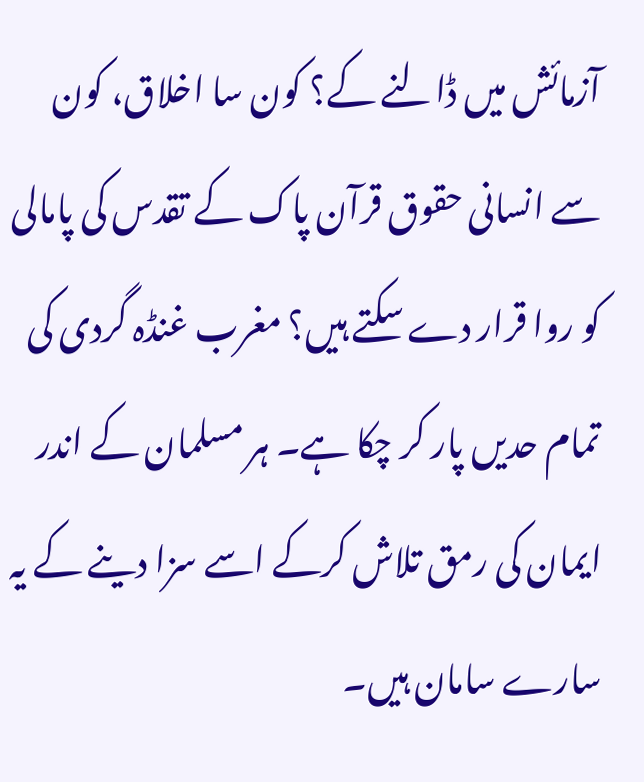آزمائش میں ڈالنے کے؟ کون سا اخلاق، کون سے انسانی حقوق قرآن پاک کے تقدس کی پامالی کو روا قرار دے سکتے ہیں؟ مغرب غنڈہ گردی کی تمام حدیں پار کر چکا ہے۔ ہر مسلمان کے اندر ایمان کی رمق تلاش کرکے اسے سزا دینے کے یہ سارے سامان ہیں۔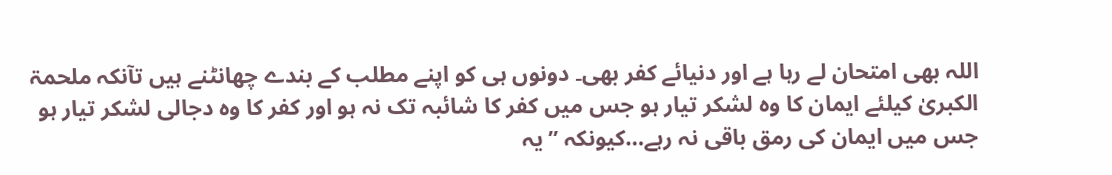اللہ بھی امتحان لے رہا ہے اور دنیائے کفر بھی۔ دونوں ہی کو اپنے مطلب کے بندے چھانٹنے ہیں تآنکہ ملحمۃ الکبریٰ کیلئے ایمان کا وہ لشکر تیار ہو جس میں کفر کا شائبہ تک نہ ہو اور کفر کا وہ دجالی لشکر تیار ہو جس میں ایمان کی رمق باقی نہ رہے…کیونکہ ’’یہ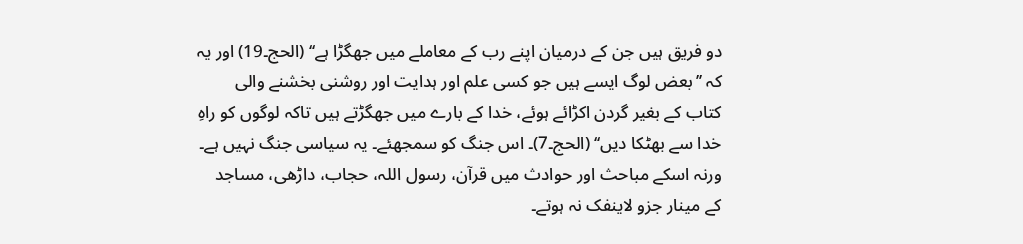دو فریق ہیں جن کے درمیان اپنے رب کے معاملے میں جھگڑا ہے‘‘ (الحج۔19) اور یہ کہ ’’بعض لوگ ایسے ہیں جو کسی علم اور ہدایت اور روشنی بخشنے والی کتاب کے بغیر گردن اکڑائے ہوئے، خدا کے بارے میں جھگڑتے ہیں تاکہ لوگوں کو راہِ خدا سے بھٹکا دیں‘‘ (الحج۔7)۔ اس جنگ کو سمجھئے۔ یہ سیاسی جنگ نہیں ہے۔ ورنہ اسکے مباحث اور حوادث میں قرآن، رسول اللہ، حجاب، داڑھی، مساجد کے مینار جزو لاینفک نہ ہوتے۔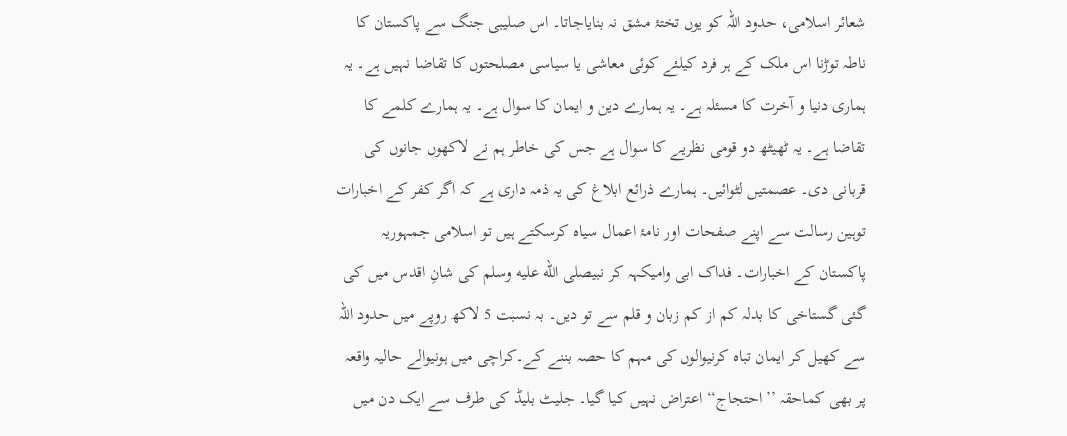شعائر اسلامی، حدود اللہ کو یوں تختۂ مشق نہ بنایاجاتا۔ اس صلیبی جنگ سے پاکستان کا ناطہ توڑنا اس ملک کے ہر فرد کیلئے کوئی معاشی یا سیاسی مصلحتوں کا تقاضا نہیں ہے۔ یہ ہماری دنیا و آخرت کا مسئلہ ہے۔ یہ ہمارے دین و ایمان کا سوال ہے۔ یہ ہمارے کلمے کا تقاضا ہے۔ یہ ٹھیٹھ دو قومی نظریے کا سوال ہے جس کی خاطر ہم نے لاکھوں جانوں کی قربانی دی۔ عصمتیں لٹوائیں۔ ہمارے ذرائع ابلاغ کی یہ ذمہ داری ہے کہ اگر کفر کے اخبارات توہین رسالت سے اپنے صفحات اور نامۂ اعمال سیاہ کرسکتے ہیں تو اسلامی جمہوریہ پاکستان کے اخبارات۔ فداک ابی وامیکہہ کر نبیصلى الله عليه وسلم کی شانِ اقدس میں کی گئی گستاخی کا بدلہ کم از کم زبان و قلم سے تو دیں۔ بہ نسبت 5 لاکھ روپے میں حدود اللہ سے کھیل کر ایمان تباہ کرنیوالوں کی مہم کا حصہ بننے کے۔کراچی میں ہونیوالے حالیہ واقعہ پر بھی کماحقہ ’’احتجاج‘‘ اعتراض نہیں کیا گیا۔ جلیٹ بلیڈ کی طرف سے ایک دن میں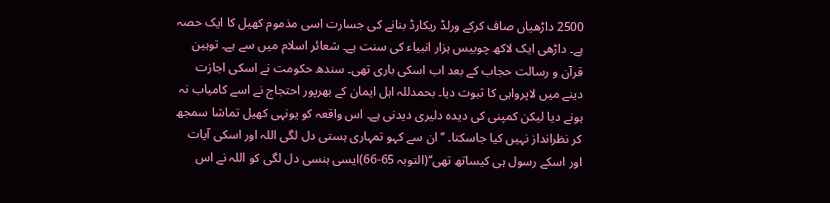2500 داڑھیاں صاف کرکے ورلڈ ریکارڈ بنانے کی جسارت اسی مذموم کھیل کا ایک حصہ ہے۔ داڑھی ایک لاکھ چوبیس ہزار انبیاء کی سنت ہے۔ شعائر اسلام میں سے ہے۔ توہین قرآن و رسالت حجاب کے بعد اب اسکی باری تھی۔ سندھ حکومت نے اسکی اجازت دینے میں لاپرواہی کا ثبوت دیا۔ بحمدللہ اہل ایمان کے بھرپور احتجاج نے اسے کامیاب نہ ہونے دیا لیکن کمپنی کی دیدہ دلیری دیدنی ہے۔ اس واقعہ کو یونہی کھیل تماشا سمجھ کر نظرانداز نہیں کیا جاسکتا۔ ’’ان سے کہو تمہاری ہستی دل لگی اللہ اور اسکی آیات اور اسکے رسول ہی کیساتھ تھی‘‘(التوبہ 65-66)ایسی ہنسی دل لگی کو اللہ نے اس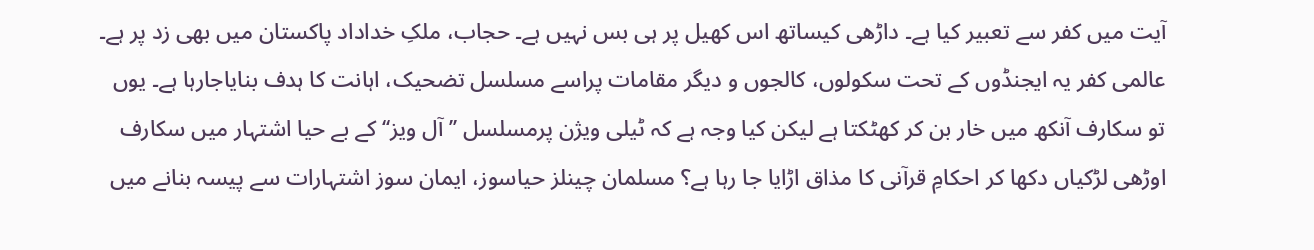آیت میں کفر سے تعبیر کیا ہے۔ داڑھی کیساتھ اس کھیل پر ہی بس نہیں ہے۔ حجاب، ملکِ خداداد پاکستان میں بھی زد پر ہے۔ عالمی کفر یہ ایجنڈوں کے تحت سکولوں، کالجوں و دیگر مقامات پراسے مسلسل تضحیک، اہانت کا ہدف بنایاجارہا ہے۔ یوں تو سکارف آنکھ میں خار بن کر کھٹکتا ہے لیکن کیا وجہ ہے کہ ٹیلی ویژن پرمسلسل ’’آل ویز‘‘ کے بے حیا اشتہار میں سکارف اوڑھی لڑکیاں دکھا کر احکامِ قرآنی کا مذاق اڑایا جا رہا ہے؟ مسلمان چینلز حیاسوز، ایمان سوز اشتہارات سے پیسہ بنانے میں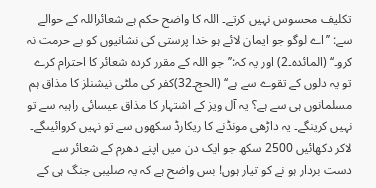تکلیف محسوس نہیں کرتے۔ اللہ کا واضح حکم ہے شعائراللہ کے حوالے سے: ’’اے لوگو جو ایمان لائے ہو خدا پرستی کی نشانیوں کو بے حرمت نہ کرو۔‘‘ (المائدہ۔2) اور یہ کہ:’’جو اللہ کے مقرر کردہ شعائر کا احترام کرے تو یہ دلوں کے تقوے سے ہے‘‘ (الحج۔32)کفر کی ملٹی نیشنلز کا مذاق ہم مسلمانوں ہی سے ہے؟ یہ آل ویز کے اشتہار کا مذاق عیسائی راہبہ سے تو نہیں کرینگے۔ یہ داڑھی مونڈنے کا ریکارڈ سکھوں سے تو نہیں کروائیںگے۔ لاکر دکھائیں 2500 سکھ جو ایک دن میں اپنے دھرم کے شعائر سے دست بردار ہو نے کو تیار ہوں! بس واضح ہے کہ یہ صلیبی جنگ ہی کے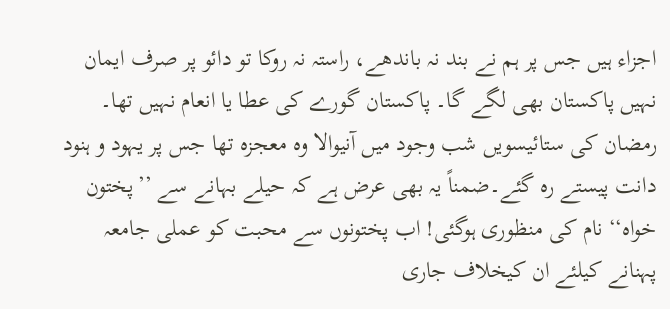اجزاء ہیں جس پر ہم نے بند نہ باندھے، راستہ نہ روکا تو دائو پر صرف ایمان نہیں پاکستان بھی لگے گا۔ پاکستان گورے کی عطا یا انعام نہیں تھا۔ رمضان کی ستائیسویں شب وجود میں آنیوالا وہ معجزہ تھا جس پر یہود و ہنود دانت پیستے رہ گئے۔ضمناً یہ بھی عرض ہے کہ حیلے بہانے سے ’’پختون خواہ‘‘ نام کی منظوری ہوگئی! اب پختونوں سے محبت کو عملی جامعہ پہنانے کیلئے ان کیخلاف جاری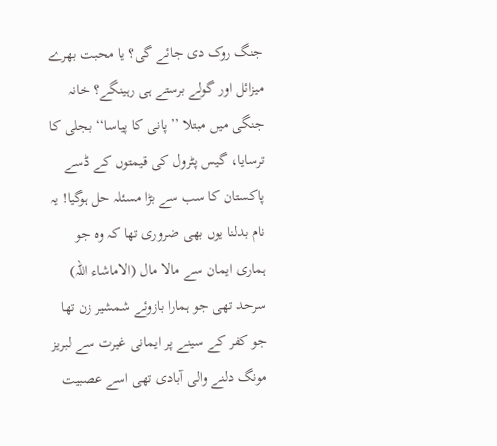جنگ روک دی جائے گی؟ یا محبت بھرے میزائل اور گولے برستے ہی رہینگے؟ خانہ جنگی میں مبتلا ’’پانی کا پیاسا‘‘ بجلی کا ترسایا، گیس پٹرول کی قیمتوں کے ڈسے پاکستان کا سب سے بڑا مسئلہ حل ہوگیا! یہ نام بدلنا یوں بھی ضروری تھا کہ وہ جو ہماری ایمان سے مالا مال (الاماشاء اللہ) سرحد تھی جو ہمارا بازوئے شمشیر زن تھا جو کفر کے سینے پر ایمانی غیرت سے لبریز مونگ دلنے والی آبادی تھی اسے عصبیت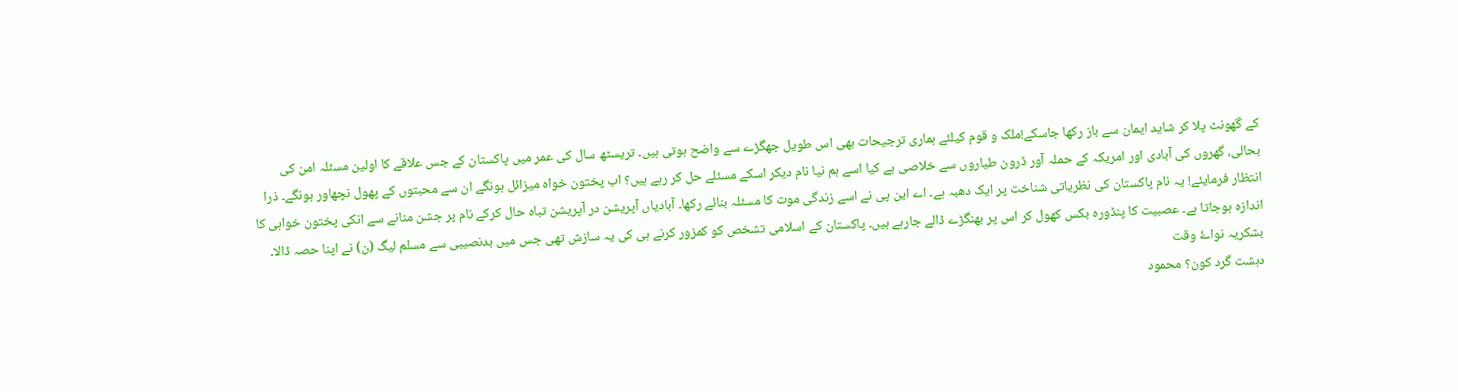کے گھونٹ پلا کر شاید ایمان سے باز رکھا جاسکے!ملک و قوم کیلئے ہماری ترجیحات بھی اس طویل جھگڑے سے واضح ہوتی ہیں۔ تریسٹھ سال کی عمر میں پاکستان کے جس علاقے کا اولین مسئلہ امن کی بحالی، گھروں کی آبادی اور امریکہ کے حملہ آور ڈرون طیاروں سے خلاصی ہے کیا اسے ہم نیا نام دیکر اسکے مسئلے حل کر رہے ہیں؟ اب پختون خواہ میزائل ہونگے ان سے محبتوں کے پھول نچھاور ہونگے۔ ذرا انتظار فرمایئے! یہ نام پاکستان کی نظریاتی شناخت پر ایک دھبہ ہے۔ اے این پی نے اسے زندگی موت کا مسئلہ بنائے رکھا۔ آبادیاں آپریشن در آپریشن تباہ حال کرکے نام پر جشن منانے سے انکی پختون خواہی کا اندازہ ہوجاتا ہے۔ عصبیت کا پنڈورہ بکس کھول کر اس پر بھنگڑے ڈالے جارہے ہیں۔ پاکستان کے اسلامی تشخص کو کمزور کرنے ہی کی یہ سازش تھی جس میں بدنصیبی سے مسلم لیگ (ن) نے اپنا حصہ ڈالا۔
بشکریہ نواۓ وقت
دہشت گرد کون؟ محمود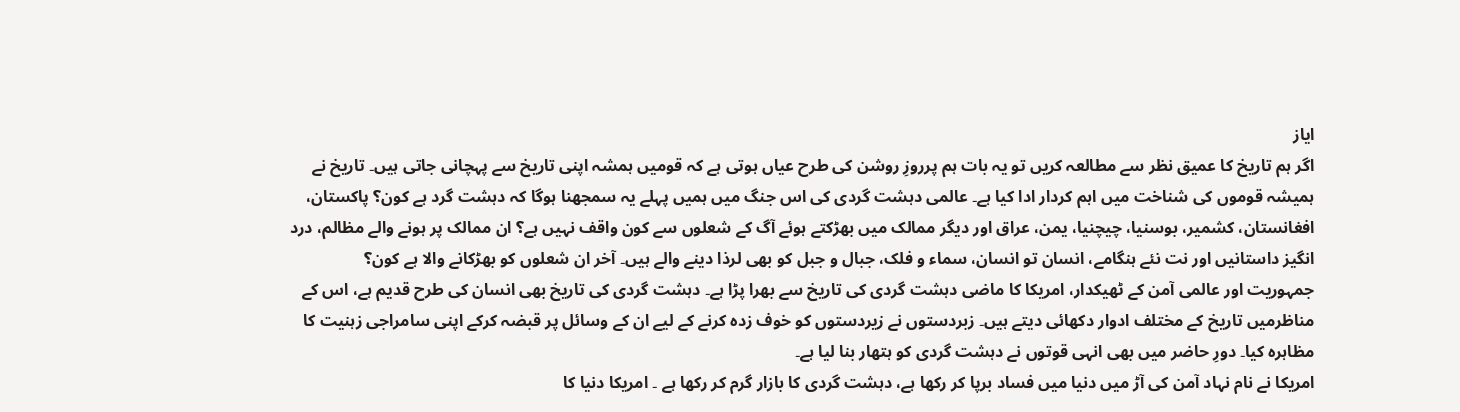ایاز
اگر ہم تاریخ کا عمیق نظر سے مطالعہ کریں تو یہ بات ہم پرروزِ روشن کی طرح عیاں ہوتی ہے کہ قومیں ہمشہ اپنی تاریخ سے پہچانی جاتی ہیں۔ تاریخ نے ہمیشہ قوموں کی شناخت میں اہم کردار ادا کیا ہے۔ عالمی دہشت گردی کی اس جنگ میں ہمیں پہلے یہ سمجھنا ہوگا کہ دہشت گرد ہے کون؟ پاکستان، افغانستان، کشمیر، بوسنیا، چیچنیا، یمن، عراق اور دیگر ممالک میں بھڑکتے ہوئے آگ کے شعلوں سے کون واقف نہیں ہے؟ ان ممالک پر ہونے والے مظالم، درد انگیز داستانیں اور نت نئے ہنگامے، انسان تو انسان، سماء و فلک، جبال و جبل کو بھی لرذا دینے والے ہیں۔ آخر ان شعلوں کو بھڑکانے والا ہے کون؟
جمہوریت اور عالمی آمن کے ٹھیکدار، امریکا کا ماضی دہشت گردی کی تاریخ سے بھرا پڑا ہے۔ دہشت گردی کی تاریخ بھی انسان کی طرح قدیم ہے، اس کے مناظرمیں تاریخ کے مختلف ادوار دکھائی دیتے ہیں۔ زبردستوں نے زیردستوں کو خوف زدہ کرنے کے لیے ان کے وسائل پر قبضہ کرکے اپنی سامراجی زہنیت کا مظاہرہ کیا۔ دورِ حاضر میں بھی انہی قوتوں نے دہشت گردی کو ہتھار بنا لیا ہے۔
امریکا نے نام نہاد آمن کی آڑ میں دنیا میں فساد برپا کر رکھا ہے، دہشت گردی کا بازار گرم کر رکھا ہے ۔ امریکا دنیا کا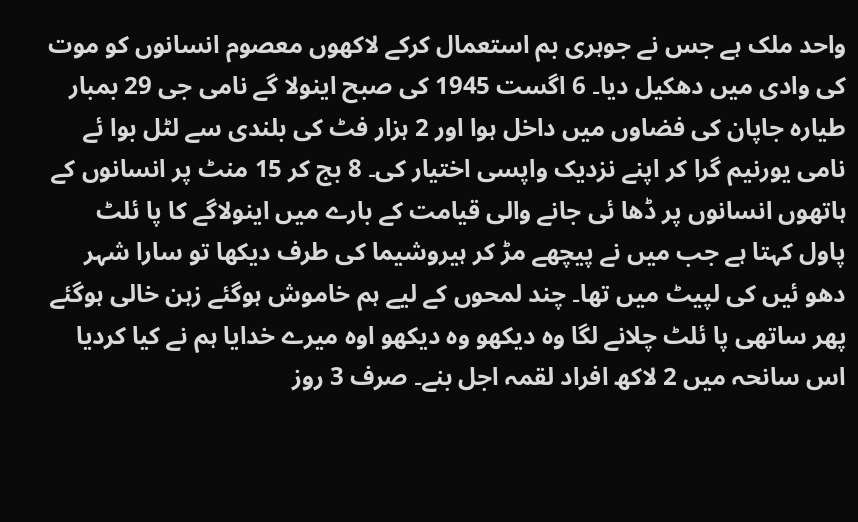واحد ملک ہے جس نے جوہری بم استعمال کرکے لاکھوں معصوم انسانوں کو موت کی وادی میں دھکیل دیا۔ 6 اگست 1945 کی صبح اینولا گے نامی جی 29 بمبار طیارہ جاپان کی فضاوں میں داخل ہوا اور 2 ہزار فٹ کی بلندی سے لٹل بوا ئے نامی یورنیم گرا کر اپنے نزدیک واپسی اختیار کی۔ 8 بج کر 15 منٹ پر انسانوں کے ہاتھوں انسانوں پر ڈھا ئی جانے والی قیامت کے بارے میں اینولاگے کا پا ئلٹ پاول کہتا ہے جب میں نے پیچھے مڑ کر ہیروشیما کی طرف دیکھا تو سارا شہر دھو ئیں کی لپیٹ میں تھا۔ چند لمحوں کے لیے ہم خاموش ہوگئے زہن خالی ہوگئے پھر ساتھی پا ئلٹ چلانے لگا وہ دیکھو وہ دیکھو اوہ میرے خدایا ہم نے کیا کردیا
اس سانحہ میں 2 لاکھ افراد لقمہ اجل بنے۔ صرف 3 روز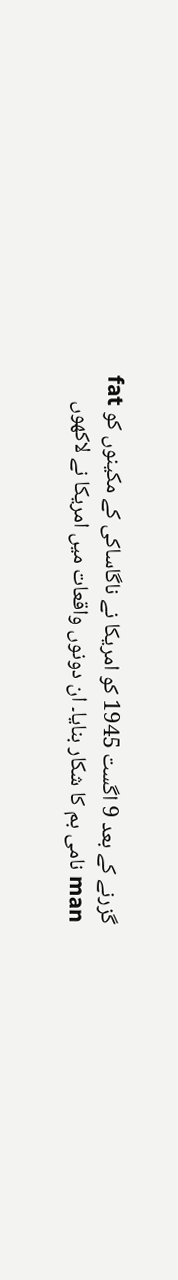گزرنے کے بعد 9 اگست 1945 کو امریکا نے ناگاساکی کے مکینوں کو fat man نامی بم کا شکار بنایا۔ ان دونوں واقعات میں امریکا نے لاکھوں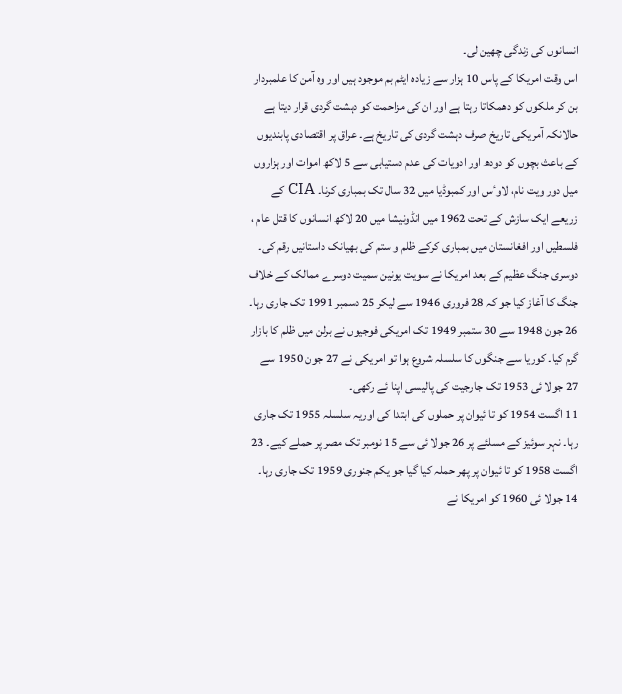انسانوں کی زندگی چھین لی۔
اس وقت امریکا کے پاس 10 ہزار سے زیادہ ایٹم بم موجود ہیں اور وہ آمن کا علمبردار بن کر ملکوں کو دھمکاتا رہتا ہے اور ان کی مزاحمت کو دہشت گردی قرار دیتا ہے حالانکہ آمریکی تاریخ صرف دہشت گردی کی تاریخ ہے۔ عراق پر اقتصادی پابندیوں کے باعث بچوں کو دودھ اور ادویات کی عدم دستیابی سے 5 لاکھ اموات اور ہزاروں میل دور ویت نام، لاوٴس اور کمبوڈیا میں 32 سال تک بمباری کرنا۔ CIA کے زریعے ایک سازش کے تحت 1962 میں انڈونیشا میں 20 لاکھ انسانوں کا قتل عام ، فلسطیں اور افغانستان میں بمباری کرکے ظلم و ستم کی بھیانک داستانیں رقم کی۔ دوسری جنگ عظیم کے بعد امریکا نے سویت یونین سمیت دوسرے ممالک کے خلاف جنگ کا آغاز کیا جو کہ 28 فروری 1946 سے لیکر 25 دسمبر 1991 تک جاری رہا۔ 26 جون 1948 سے 30 ستمبر 1949 تک امریکی فوجیوں نے برلن میں ظلم کا بازار گرم کیا۔ کوریا سے جنگوں کا سلسلہ شروع ہوا تو امریکی نے 27 جون 1950 سے 27 جولا ئی 1953 تک جارجیت کی پالیسی اپنا ئے رکھی۔
11 اگست 1954 کو تا ئیوان پر حملوں کی ابتدا کی اوریہ سلسلہ 1955 تک جاری رہا۔ نہر سوئیز کے مسلئے پر 26 جولا ئی سے 15 نومبر تک مصر پر حملے کیے۔ 23 اگست 1958 کو تا ئیوان پر پھر حملہ کیا گیا جو یکم جنوری 1959 تک جاری رہا۔ 14 جولا ئی 1960 کو امریکا نے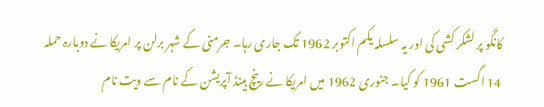کانگو پر لشکر کشی کی اور یہ سلسلہ یکم اکتوبر 1962 تک جاری رہا۔ جرمنی کے شہر برلن پر امریکا نے دوبارہ حملہ 14 اگست 1961 کو کیا۔ جنوری 1962 میں امریکا نے رینچ ہینڈ آپریشن کے نام سے ویت نام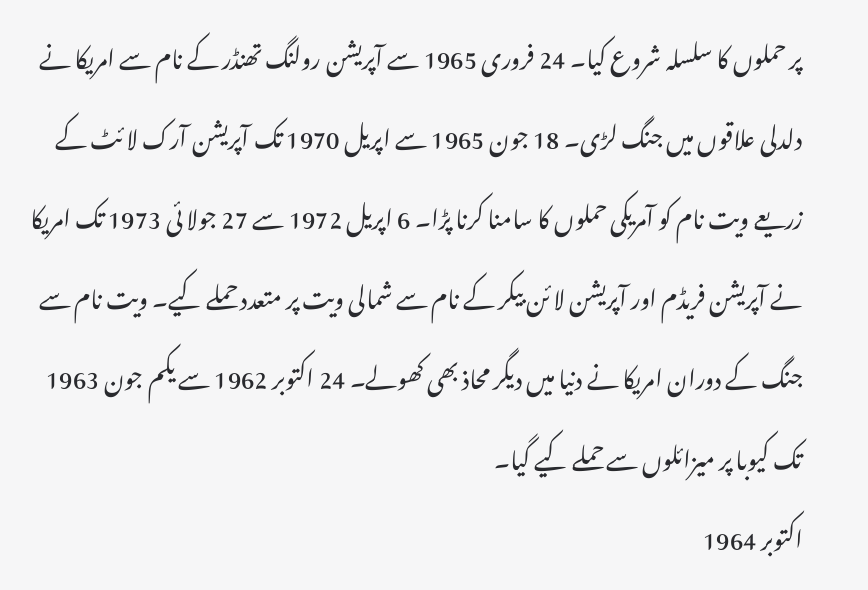پر حملوں کا سلسلہ شروع کیا۔ 24 فروری 1965 سے آپریشن رولنگ تھنڈر کے نام سے امریکا نے دلدلی علاقوں میں جنگ لڑی۔ 18 جون 1965 سے اپریل 1970 تک آپریشن آرک لا ئٹ کے زریعے ویت نام کو آمریکی حملوں کا سامنا کرنا پڑا۔ 6 اپریل 1972 سے 27 جولا ئی 1973 تک امریکا نے آپریشن فریڈم اور آپریشن لا ئن بیکر کے نام سے شمالی ویت پر متعدد حملے کیے۔ ویت نام سے جنگ کے دوران امریکا نے دنیا میں دیگر محاذ بھی کھولے۔ 24 اکتوبر 1962 سے یکم جون 1963 تک کیوبا پر میزائلوں سے حملے کیے گیا۔
اکتوبر 1964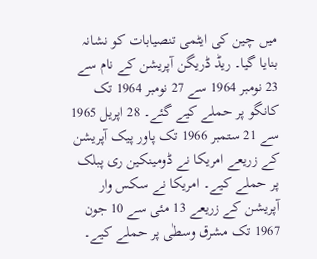میں چین کی ایٹمی تنصیابات کو نشانہ بنایا گیا۔ ریڈ ڈریگن آپریشن کے نام سے 23 نومبر 1964 سے 27 نومبر 1964 تک کانگو پر حملے کیے گئے۔ 28 اپریل 1965 سے 21 ستمبر 1966 تک پاور پیک آپریشن کے زریعے امریکا نے ڈومینکین ری پبلک پر حملے کیے۔ امریکا نے سکس وار آپریشن کے زریعے 13 مئی سے 10 جون 1967 تک مشرق وسطٰی پر حملے کیے۔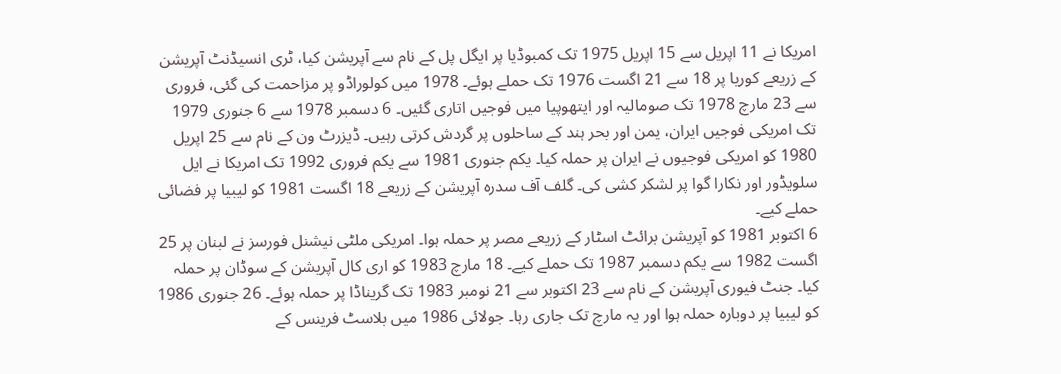امریکا نے 11 اپریل سے 15 اپریل 1975 تک کمبوڈیا پر ایگل پل کے نام سے آپریشن کیا، ٹری انسیڈنٹ آپریشن کے زریعے کوریا پر 18 سے 21 اگست 1976 تک حملے ہوئے۔ 1978 میں کولوراڈو پر مزاحمت کی گئی، فروری سے 23 مارچ 1978 تک صومالیہ اور ایتھوپیا میں فوجیں اتاری گئیں۔ 6 دسمبر 1978 سے 6 جنوری 1979 تک امریکی فوجیں ایران، یمن اور بحر ہند کے ساحلوں پر گردش کرتی رہیں۔ ڈیزرٹ ون کے نام سے 25 اپریل 1980 کو امریکی فوجیوں نے ایران پر حملہ کیا۔ یکم جنوری 1981 سے یکم فروری 1992 تک امریکا نے ایل سلویڈور اور نکارا گوا پر لشکر کشی کی۔ گلف آف سدرہ آپریشن کے زریعے 18 اگست 1981 کو لیبیا پر فضائی حملے کیے۔
6 اکتوبر 1981 کو آپریشن برائٹ اسٹار کے زریعے مصر پر حملہ ہوا۔ امریکی ملٹی نیشنل فورسز نے لبنان پر 25 اگست 1982 سے یکم دسمبر 1987 تک حملے کیے۔ 18 مارچ 1983 کو اری کال آپریشن کے سوڈان پر حملہ کیا۔ جنٹ فیوری آپریشن کے نام سے 23 اکتوبر سے 21 نومبر 1983 تک گریناڈا پر حملہ ہوئے۔ 26 جنوری 1986 کو لیبیا پر دوبارہ حملہ ہوا اور یہ مارچ تک جاری رہا۔ جولائی 1986 میں بلاسٹ فرینس کے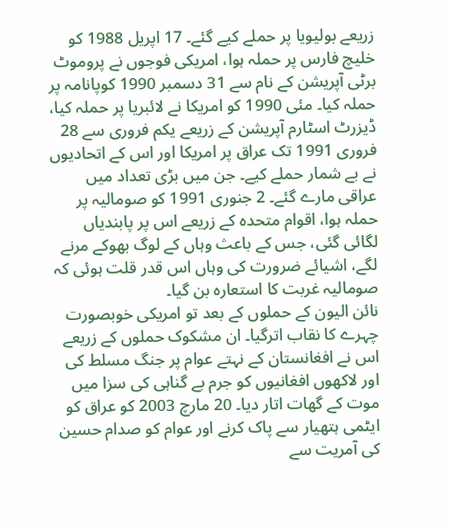زریعے بولیویا پر حملے کیے گئے۔ 17 اپریل 1988 کو خلیچ فارس پر حملہ ہوا، امریکی فوجوں نے پروموٹ برٹی آپریشن کے نام سے 31 دسمبر 1990 کوپانامہ پر حملہ کیا۔ مئی 1990 کو امریکا نے لائبریا پر حملہ کیا، ڈیزرٹ اسٹارم آپریشن کے زریعے یکم فروری سے 28 فروری 1991 تک عراق پر امریکا اور اس کے اتحادیوں نے بے شمار حملے کیے۔ جن میں بڑی تعداد میں عراقی مارے گئے۔ 2 جنوری 1991 کو صومالیہ پر حملہ ہوا، اقوام متحدہ کے زریعے اس پر پابندیاں لگائی گئی، جس کے باعث وہاں کے لوگ بھوکے مرنے لگے، اشیائے ضرورت کی وہاں اس قدر قلت ہوئی کہ صومالیہ غربت کا استعارہ بن گیا۔
نائن الیون کے حملوں کے بعد تو امریکی خوبصورت چہرے کا نقاب اترگیا۔ ان مشکوک حملوں کے زریعے اس نے افغانستان کے نہتے عوام پر جنگ مسلط کی اور لاکھوں افغانیوں کو جرم بے گناہی کی سزا میں موت کے گھات اتار دیا۔ 20 مارچ 2003 کو عراق کو ایٹمی ہتھیار سے پاک کرنے اور عوام کو صدام حسین کی آمریت سے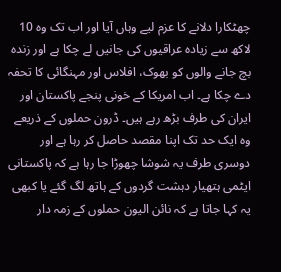چھٹکارا دلانے کا عزم لیے وہاں آیا اور اب تک وہ 10 لاکھ سے زیادہ عراقیوں کی جانیں لے چکا ہے اور زندہ بچ جانے والوں کو بھوک، افلاس اور مہنگائی کا تحفہ دے چکا ہے۔ اب امریکا کے خونی پنجے پاکستان اور ایران کی طرف بڑھ رہے ہیں۔ ڈرون حملوں کے ذریعے وہ ایک حد تک اپنا مقصد حاصل کر رہا ہے اور دوسری طرف یہ شوشا چھوڑا جا رہا ہے کہ پاکستانی ایٹمی ہتھیار دہشت گردوں کے ہاتھ لگ گئے یا کبھی یہ کہا جاتا ہے کہ نائن الیون حملوں کے زمہ دار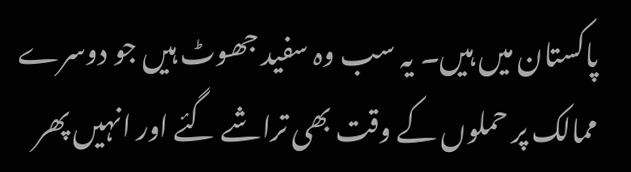پاکستان میں ہیں۔ یہ سب وہ سفید جھوٹ ہیں جو دوسرے ممالک پر حملوں کے وقت بھی تراشے گئے اور انہیں پھر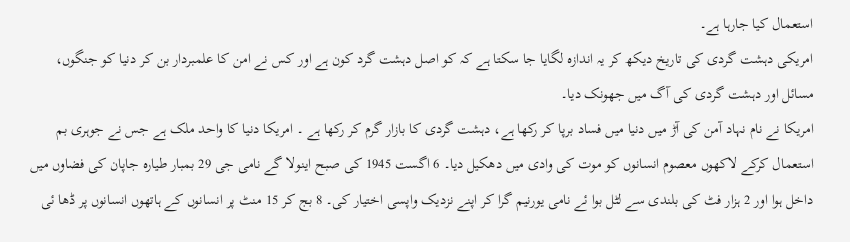استعمال کیا جارہا ہے۔
امریکی دہشت گردی کی تاریخ دیکھ کر یہ اندازہ لگایا جا سکتا ہے کہ کو اصل دہشت گرد کون ہے اور کس نے امن کا علمبردار بن کر دنیا کو جنگوں، مسائل اور دہشت گردی کی آگ میں جھونک دیا۔
امریکا نے نام نہاد آمن کی آڑ میں دنیا میں فساد برپا کر رکھا ہے، دہشت گردی کا بازار گرم کر رکھا ہے ۔ امریکا دنیا کا واحد ملک ہے جس نے جوہری بم استعمال کرکے لاکھوں معصوم انسانوں کو موت کی وادی میں دھکیل دیا۔ 6 اگست 1945 کی صبح اینولا گے نامی جی 29 بمبار طیارہ جاپان کی فضاوں میں داخل ہوا اور 2 ہزار فٹ کی بلندی سے لٹل بوا ئے نامی یورنیم گرا کر اپنے نزدیک واپسی اختیار کی۔ 8 بج کر 15 منٹ پر انسانوں کے ہاتھوں انسانوں پر ڈھا ئی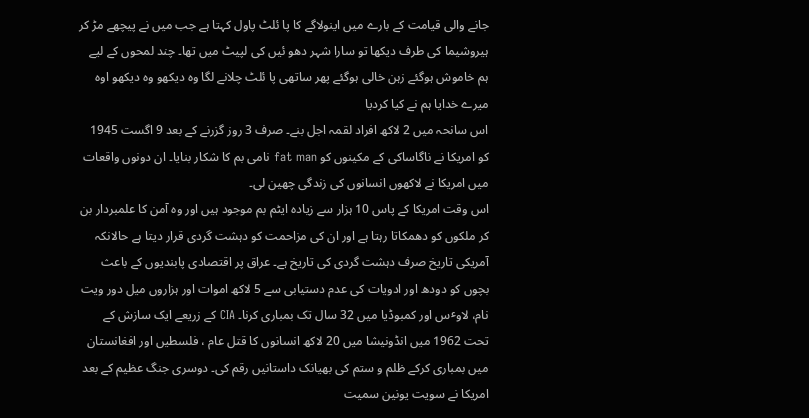جانے والی قیامت کے بارے میں اینولاگے کا پا ئلٹ پاول کہتا ہے جب میں نے پیچھے مڑ کر ہیروشیما کی طرف دیکھا تو سارا شہر دھو ئیں کی لپیٹ میں تھا۔ چند لمحوں کے لیے ہم خاموش ہوگئے زہن خالی ہوگئے پھر ساتھی پا ئلٹ چلانے لگا وہ دیکھو وہ دیکھو اوہ میرے خدایا ہم نے کیا کردیا
اس سانحہ میں 2 لاکھ افراد لقمہ اجل بنے۔ صرف 3 روز گزرنے کے بعد 9 اگست 1945 کو امریکا نے ناگاساکی کے مکینوں کو fat man نامی بم کا شکار بنایا۔ ان دونوں واقعات میں امریکا نے لاکھوں انسانوں کی زندگی چھین لی۔
اس وقت امریکا کے پاس 10 ہزار سے زیادہ ایٹم بم موجود ہیں اور وہ آمن کا علمبردار بن کر ملکوں کو دھمکاتا رہتا ہے اور ان کی مزاحمت کو دہشت گردی قرار دیتا ہے حالانکہ آمریکی تاریخ صرف دہشت گردی کی تاریخ ہے۔ عراق پر اقتصادی پابندیوں کے باعث بچوں کو دودھ اور ادویات کی عدم دستیابی سے 5 لاکھ اموات اور ہزاروں میل دور ویت نام، لاوٴس اور کمبوڈیا میں 32 سال تک بمباری کرنا۔ CIA کے زریعے ایک سازش کے تحت 1962 میں انڈونیشا میں 20 لاکھ انسانوں کا قتل عام ، فلسطیں اور افغانستان میں بمباری کرکے ظلم و ستم کی بھیانک داستانیں رقم کی۔ دوسری جنگ عظیم کے بعد امریکا نے سویت یونین سمیت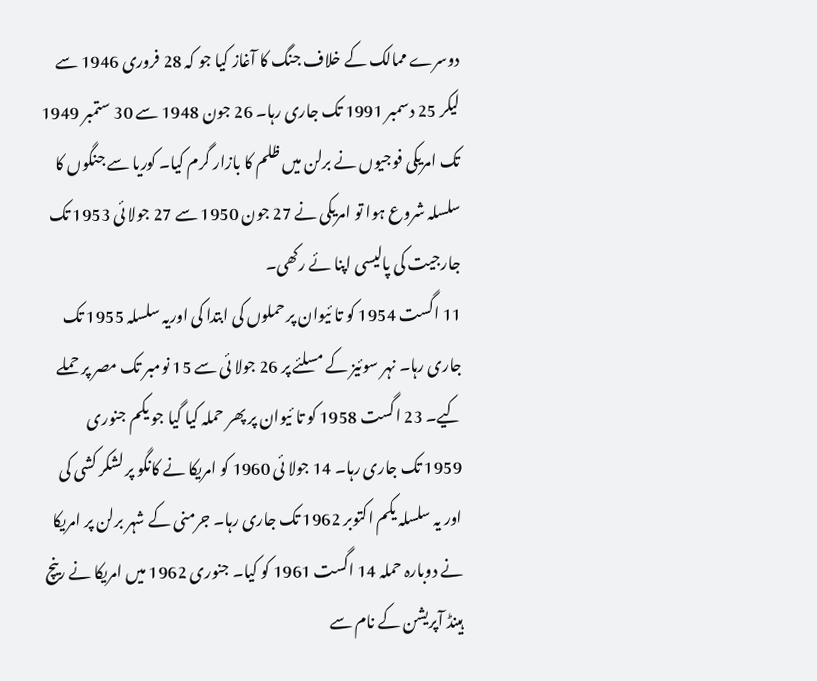دوسرے ممالک کے خلاف جنگ کا آغاز کیا جو کہ 28 فروری 1946 سے لیکر 25 دسمبر 1991 تک جاری رہا۔ 26 جون 1948 سے 30 ستمبر 1949 تک امریکی فوجیوں نے برلن میں ظلم کا بازار گرم کیا۔ کوریا سے جنگوں کا سلسلہ شروع ہوا تو امریکی نے 27 جون 1950 سے 27 جولا ئی 1953 تک جارجیت کی پالیسی اپنا ئے رکھی۔
11 اگست 1954 کو تا ئیوان پر حملوں کی ابتدا کی اوریہ سلسلہ 1955 تک جاری رہا۔ نہر سوئیز کے مسلئے پر 26 جولا ئی سے 15 نومبر تک مصر پر حملے کیے۔ 23 اگست 1958 کو تا ئیوان پر پھر حملہ کیا گیا جو یکم جنوری 1959 تک جاری رہا۔ 14 جولا ئی 1960 کو امریکا نے کانگو پر لشکر کشی کی اور یہ سلسلہ یکم اکتوبر 1962 تک جاری رہا۔ جرمنی کے شہر برلن پر امریکا نے دوبارہ حملہ 14 اگست 1961 کو کیا۔ جنوری 1962 میں امریکا نے رینچ ہینڈ آپریشن کے نام سے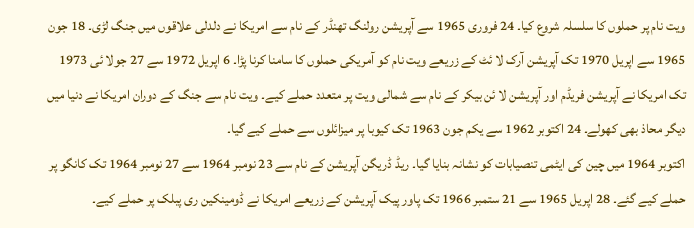ویت نام پر حملوں کا سلسلہ شروع کیا۔ 24 فروری 1965 سے آپریشن رولنگ تھنڈر کے نام سے امریکا نے دلدلی علاقوں میں جنگ لڑی۔ 18 جون 1965 سے اپریل 1970 تک آپریشن آرک لا ئٹ کے زریعے ویت نام کو آمریکی حملوں کا سامنا کرنا پڑا۔ 6 اپریل 1972 سے 27 جولا ئی 1973 تک امریکا نے آپریشن فریڈم اور آپریشن لا ئن بیکر کے نام سے شمالی ویت پر متعدد حملے کیے۔ ویت نام سے جنگ کے دوران امریکا نے دنیا میں دیگر محاذ بھی کھولے۔ 24 اکتوبر 1962 سے یکم جون 1963 تک کیوبا پر میزائلوں سے حملے کیے گیا۔
اکتوبر 1964 میں چین کی ایٹمی تنصیابات کو نشانہ بنایا گیا۔ ریڈ ڈریگن آپریشن کے نام سے 23 نومبر 1964 سے 27 نومبر 1964 تک کانگو پر حملے کیے گئے۔ 28 اپریل 1965 سے 21 ستمبر 1966 تک پاور پیک آپریشن کے زریعے امریکا نے ڈومینکین ری پبلک پر حملے کیے۔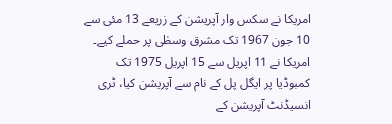امریکا نے سکس وار آپریشن کے زریعے 13 مئی سے 10 جون 1967 تک مشرق وسطٰی پر حملے کیے۔ امریکا نے 11 اپریل سے 15 اپریل 1975 تک کمبوڈیا پر ایگل پل کے نام سے آپریشن کیا، ٹری انسیڈنٹ آپریشن کے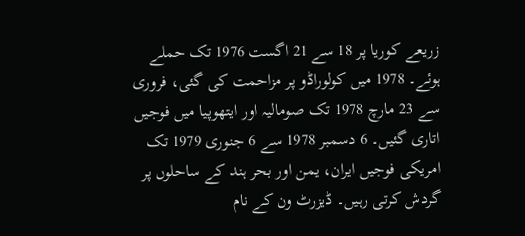زریعے کوریا پر 18 سے 21 اگست 1976 تک حملے ہوئے۔ 1978 میں کولوراڈو پر مزاحمت کی گئی، فروری سے 23 مارچ 1978 تک صومالیہ اور ایتھوپیا میں فوجیں اتاری گئیں۔ 6 دسمبر 1978 سے 6 جنوری 1979 تک امریکی فوجیں ایران، یمن اور بحر ہند کے ساحلوں پر گردش کرتی رہیں۔ ڈیزرٹ ون کے نام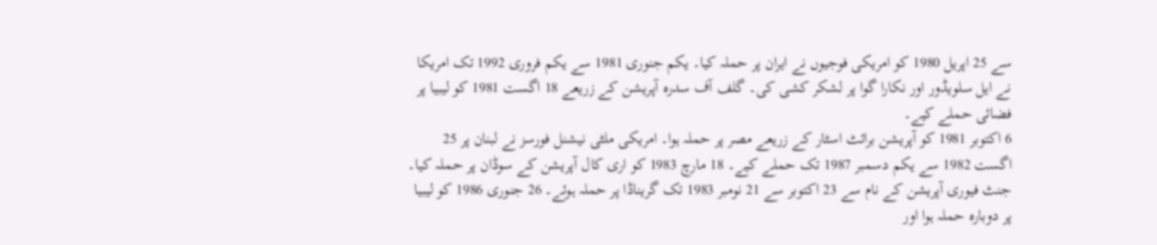سے 25 اپریل 1980 کو امریکی فوجیوں نے ایران پر حملہ کیا۔ یکم جنوری 1981 سے یکم فروری 1992 تک امریکا نے ایل سلویڈور اور نکارا گوا پر لشکر کشی کی۔ گلف آف سدرہ آپریشن کے زریعے 18 اگست 1981 کو لیبیا پر فضائی حملے کیے۔
6 اکتوبر 1981 کو آپریشن برائٹ اسٹار کے زریعے مصر پر حملہ ہوا۔ امریکی ملٹی نیشنل فورسز نے لبنان پر 25 اگست 1982 سے یکم دسمبر 1987 تک حملے کیے۔ 18 مارچ 1983 کو اری کال آپریشن کے سوڈان پر حملہ کیا۔ جنٹ فیوری آپریشن کے نام سے 23 اکتوبر سے 21 نومبر 1983 تک گریناڈا پر حملہ ہوئے۔ 26 جنوری 1986 کو لیبیا پر دوبارہ حملہ ہوا اور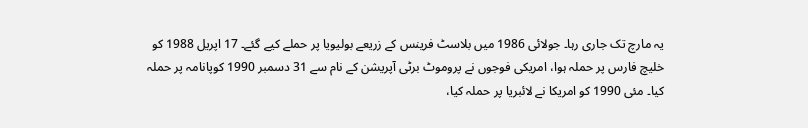یہ مارچ تک جاری رہا۔ جولائی 1986 میں بلاسٹ فرینس کے زریعے بولیویا پر حملے کیے گئے۔ 17 اپریل 1988 کو خلیچ فارس پر حملہ ہوا، امریکی فوجوں نے پروموٹ برٹی آپریشن کے نام سے 31 دسمبر 1990 کوپانامہ پر حملہ کیا۔ مئی 1990 کو امریکا نے لائبریا پر حملہ کیا،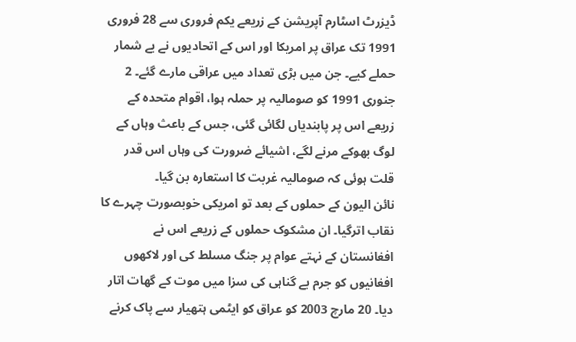ڈیزرٹ اسٹارم آپریشن کے زریعے یکم فروری سے 28 فروری 1991 تک عراق پر امریکا اور اس کے اتحادیوں نے بے شمار حملے کیے۔ جن میں بڑی تعداد میں عراقی مارے گئے۔ 2 جنوری 1991 کو صومالیہ پر حملہ ہوا، اقوام متحدہ کے زریعے اس پر پابندیاں لگائی گئی، جس کے باعث وہاں کے لوگ بھوکے مرنے لگے، اشیائے ضرورت کی وہاں اس قدر قلت ہوئی کہ صومالیہ غربت کا استعارہ بن گیا۔
نائن الیون کے حملوں کے بعد تو امریکی خوبصورت چہرے کا نقاب اترگیا۔ ان مشکوک حملوں کے زریعے اس نے افغانستان کے نہتے عوام پر جنگ مسلط کی اور لاکھوں افغانیوں کو جرم بے گناہی کی سزا میں موت کے گھات اتار دیا۔ 20 مارچ 2003 کو عراق کو ایٹمی ہتھیار سے پاک کرنے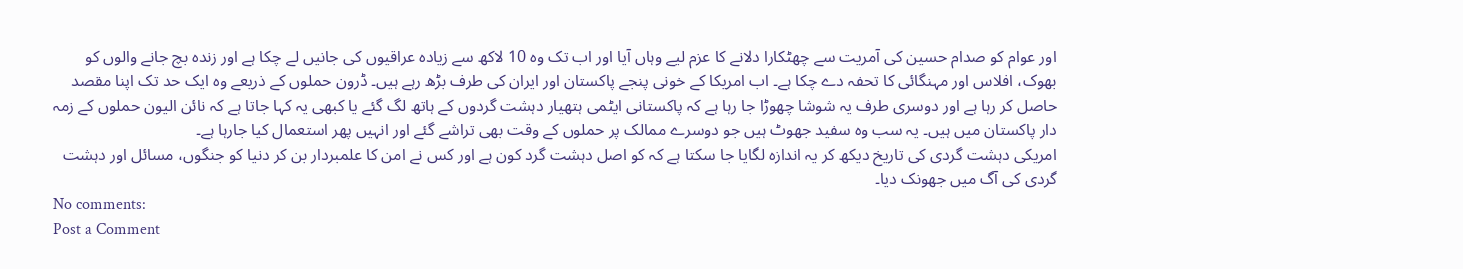اور عوام کو صدام حسین کی آمریت سے چھٹکارا دلانے کا عزم لیے وہاں آیا اور اب تک وہ 10 لاکھ سے زیادہ عراقیوں کی جانیں لے چکا ہے اور زندہ بچ جانے والوں کو بھوک، افلاس اور مہنگائی کا تحفہ دے چکا ہے۔ اب امریکا کے خونی پنجے پاکستان اور ایران کی طرف بڑھ رہے ہیں۔ ڈرون حملوں کے ذریعے وہ ایک حد تک اپنا مقصد حاصل کر رہا ہے اور دوسری طرف یہ شوشا چھوڑا جا رہا ہے کہ پاکستانی ایٹمی ہتھیار دہشت گردوں کے ہاتھ لگ گئے یا کبھی یہ کہا جاتا ہے کہ نائن الیون حملوں کے زمہ دار پاکستان میں ہیں۔ یہ سب وہ سفید جھوٹ ہیں جو دوسرے ممالک پر حملوں کے وقت بھی تراشے گئے اور انہیں پھر استعمال کیا جارہا ہے۔
امریکی دہشت گردی کی تاریخ دیکھ کر یہ اندازہ لگایا جا سکتا ہے کہ کو اصل دہشت گرد کون ہے اور کس نے امن کا علمبردار بن کر دنیا کو جنگوں، مسائل اور دہشت گردی کی آگ میں جھونک دیا۔
No comments:
Post a Comment